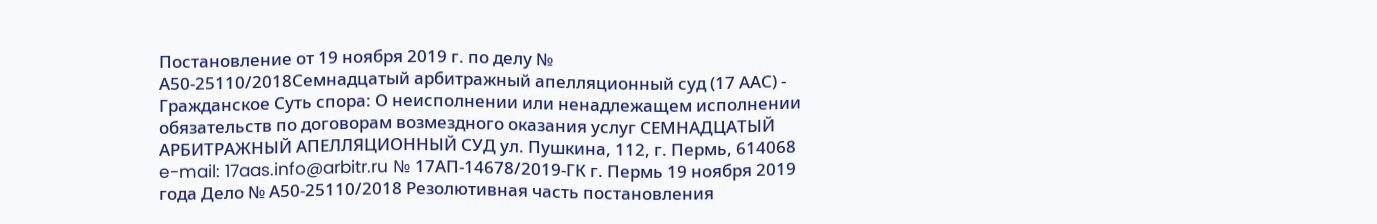Постановление от 19 ноября 2019 г. по делу № А50-25110/2018Семнадцатый арбитражный апелляционный суд (17 ААС) - Гражданское Суть спора: О неисполнении или ненадлежащем исполнении обязательств по договорам возмездного оказания услуг СЕМНАДЦАТЫЙ АРБИТРАЖНЫЙ АПЕЛЛЯЦИОННЫЙ СУД ул. Пушкина, 112, г. Пермь, 614068 e-mail: 17aas.info@arbitr.ru № 17АП-14678/2019-ГК г. Пермь 19 ноября 2019 года Дело № А50-25110/2018 Резолютивная часть постановления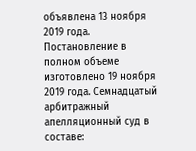объявлена 13 ноября 2019 года. Постановление в полном объеме изготовлено 19 ноября 2019 года. Семнадцатый арбитражный апелляционный суд в составе: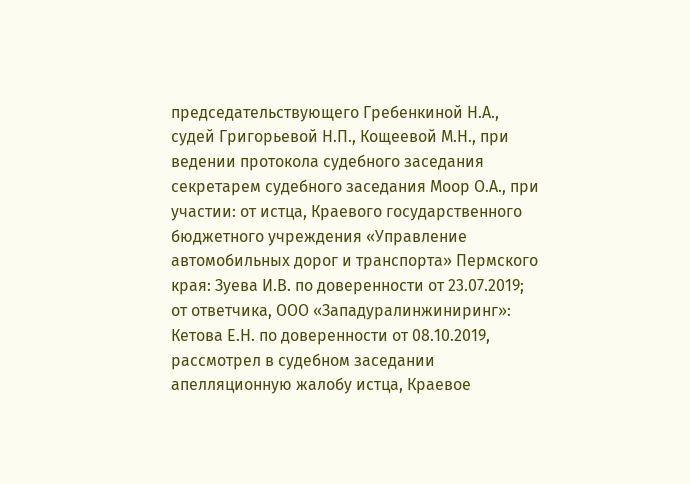председательствующего Гребенкиной Н.А., судей Григорьевой Н.П., Кощеевой М.Н., при ведении протокола судебного заседания секретарем судебного заседания Моор О.А., при участии: от истца, Краевого государственного бюджетного учреждения «Управление автомобильных дорог и транспорта» Пермского края: Зуева И.В. по доверенности от 23.07.2019; от ответчика, ООО «Западуралинжиниринг»: Кетова Е.Н. по доверенности от 08.10.2019, рассмотрел в судебном заседании апелляционную жалобу истца, Краевое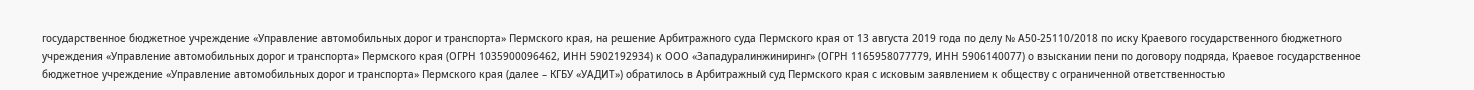государственное бюджетное учреждение «Управление автомобильных дорог и транспорта» Пермского края, на решение Арбитражного суда Пермского края от 13 августа 2019 года по делу № А50-25110/2018 по иску Краевого государственного бюджетного учреждения «Управление автомобильных дорог и транспорта» Пермского края (ОГРН 1035900096462, ИНН 5902192934) к ООО «Западуралинжиниринг» (ОГРН 1165958077779, ИНН 5906140077) о взыскании пени по договору подряда, Краевое государственное бюджетное учреждение «Управление автомобильных дорог и транспорта» Пермского края (далее – КГБУ «УАДИТ») обратилось в Арбитражный суд Пермского края с исковым заявлением к обществу с ограниченной ответственностью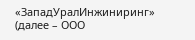«ЗападУралИнжиниринг» (далее – ООО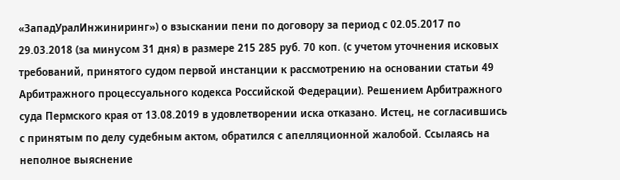«ЗападУралИнжиниринг») о взыскании пени по договору за период с 02.05.2017 по 29.03.2018 (за минусом 31 дня) в размере 215 285 руб. 70 коп. (с учетом уточнения исковых требований, принятого судом первой инстанции к рассмотрению на основании статьи 49 Арбитражного процессуального кодекса Российской Федерации). Решением Арбитражного суда Пермского края от 13.08.2019 в удовлетворении иска отказано. Истец, не согласившись с принятым по делу судебным актом, обратился с апелляционной жалобой. Ссылаясь на неполное выяснение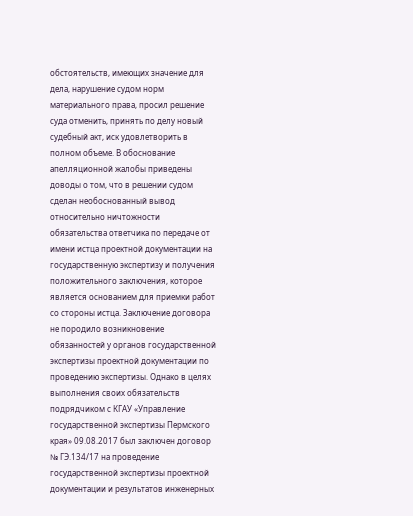обстоятельств, имеющих значение для дела, нарушение судом норм материального права, просил решение суда отменить, принять по делу новый судебный акт, иск удовлетворить в полном объеме. В обоснование апелляционной жалобы приведены доводы о том, что в решении судом сделан необоснованный вывод относительно ничтожности обязательства ответчика по передаче от имени истца проектной документации на государственную экспертизу и получения положительного заключения, которое является основанием для приемки работ со стороны истца. Заключение договора не породило возникновение обязанностей у органов государственной экспертизы проектной документации по проведению экспертизы. Однако в целях выполнения своих обязательств подрядчиком с КГАУ «Управление государственной экспертизы Пермского края» 09.08.2017 был заключен договор № ГЭ.134/17 на проведение государственной экспертизы проектной документации и результатов инженерных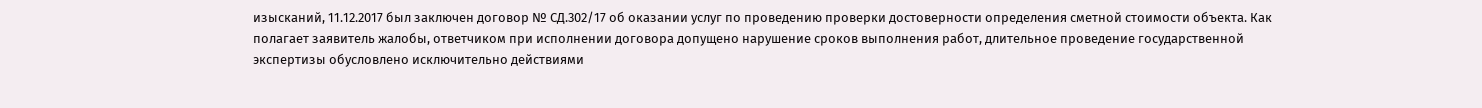изысканий, 11.12.2017 был заключен договор № СД.302/17 об оказании услуг по проведению проверки достоверности определения сметной стоимости объекта. Как полагает заявитель жалобы, ответчиком при исполнении договора допущено нарушение сроков выполнения работ, длительное проведение государственной экспертизы обусловлено исключительно действиями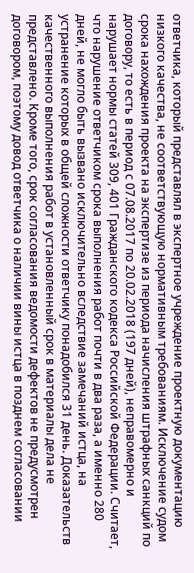ответчика, который представлял в экспертное учреждение проектную документацию низкого качества, не соответствующую нормативным требованиям. Исключение судом срока нахождения проекта на экспертизе из периода начисления штрафных санкций по договору, то есть в период с 07.08.2017 по 20.02.2018 (197 дней), неправомерно и нарушает нормы статей 309, 401 Гражданского кодекса Российской Федерации. Считает, что нарушение ответчиком срока выполнения работ почти в два раза, а именно 280 дней, не могло быть вызвано исключительно вследствие замечаний истца, на устранение которых в общей сложности ответчику понадобился 31 день. Доказательств качественного выполнения работ в установленный срок в материалы дела не представлено. Кроме того, срок согласования ведомости дефектов не предусмотрен договором, поэтому довод ответчика о наличии вины истца в позднем согласовании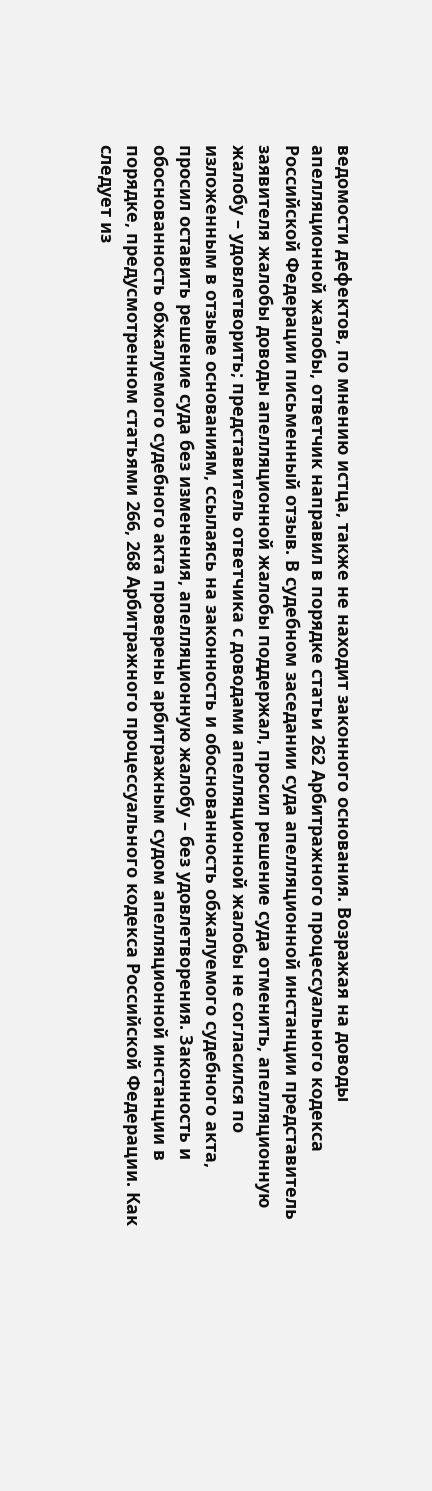ведомости дефектов, по мнению истца, также не находит законного основания. Возражая на доводы апелляционной жалобы, ответчик направил в порядке статьи 262 Арбитражного процессуального кодекса Российской Федерации письменный отзыв. В судебном заседании суда апелляционной инстанции представитель заявителя жалобы доводы апелляционной жалобы поддержал, просил решение суда отменить, апелляционную жалобу – удовлетворить; представитель ответчика с доводами апелляционной жалобы не согласился по изложенным в отзыве основаниям, ссылаясь на законность и обоснованность обжалуемого судебного акта, просил оставить решение суда без изменения, апелляционную жалобу – без удовлетворения. Законность и обоснованность обжалуемого судебного акта проверены арбитражным судом апелляционной инстанции в порядке, предусмотренном статьями 266, 268 Арбитражного процессуального кодекса Российской Федерации. Как следует из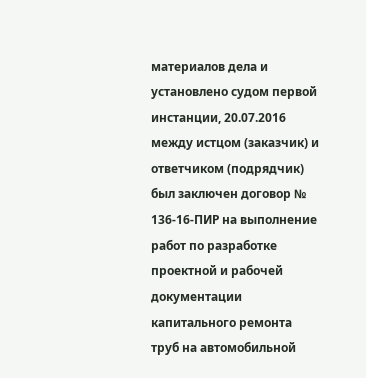материалов дела и установлено судом первой инстанции, 20.07.2016 между истцом (заказчик) и ответчиком (подрядчик) был заключен договор № 136-16-ПИР на выполнение работ по разработке проектной и рабочей документации капитального ремонта труб на автомобильной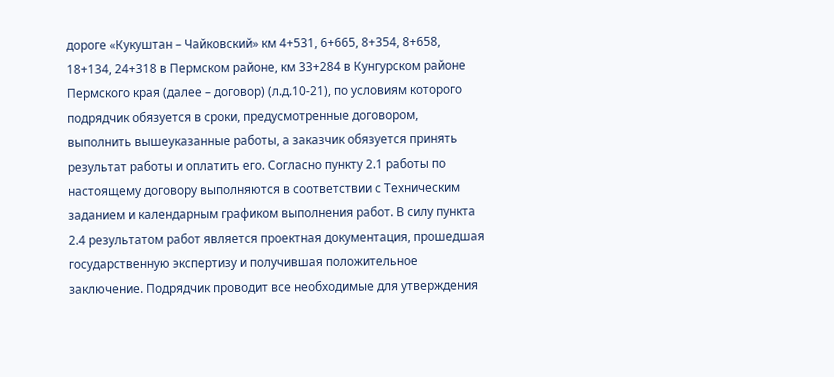дороге «Кукуштан – Чайковский» км 4+531, 6+665, 8+354, 8+658, 18+134, 24+318 в Пермском районе, км 33+284 в Кунгурском районе Пермского края (далее – договор) (л.д.10-21), по условиям которого подрядчик обязуется в сроки, предусмотренные договором, выполнить вышеуказанные работы, а заказчик обязуется принять результат работы и оплатить его. Согласно пункту 2.1 работы по настоящему договору выполняются в соответствии с Техническим заданием и календарным графиком выполнения работ. В силу пункта 2.4 результатом работ является проектная документация, прошедшая государственную экспертизу и получившая положительное заключение. Подрядчик проводит все необходимые для утверждения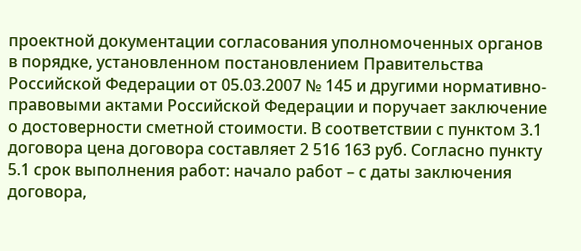проектной документации согласования уполномоченных органов в порядке, установленном постановлением Правительства Российской Федерации от 05.03.2007 № 145 и другими нормативно-правовыми актами Российской Федерации и поручает заключение о достоверности сметной стоимости. В соответствии с пунктом 3.1 договора цена договора составляет 2 516 163 руб. Согласно пункту 5.1 срок выполнения работ: начало работ – с даты заключения договора,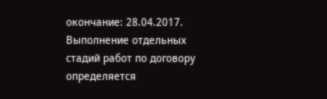окончание: 28.04.2017. Выполнение отдельных стадий работ по договору определяется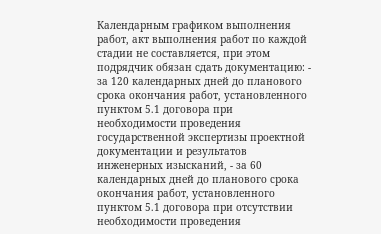Календарным графиком выполнения работ, акт выполнения работ по каждой стадии не составляется, при этом подрядчик обязан сдать документацию: - за 120 календарных дней до планового срока окончания работ, установленного пунктом 5.1 договора при необходимости проведения государственной экспертизы проектной документации и результатов инженерных изысканий, - за 60 календарных дней до планового срока окончания работ, установленного пунктом 5.1 договора при отсутствии необходимости проведения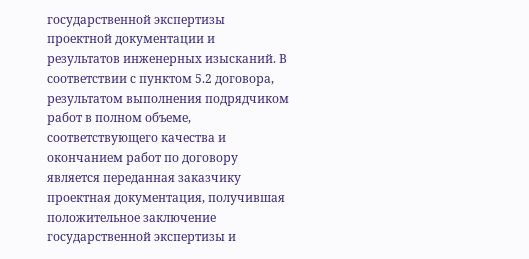государственной экспертизы проектной документации и результатов инженерных изысканий. В соответствии с пунктом 5.2 договора, результатом выполнения подрядчиком работ в полном объеме, соответствующего качества и окончанием работ по договору является переданная заказчику проектная документация, получившая положительное заключение государственной экспертизы и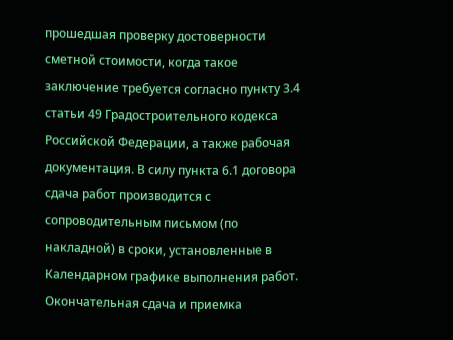прошедшая проверку достоверности сметной стоимости, когда такое заключение требуется согласно пункту 3.4 статьи 49 Градостроительного кодекса Российской Федерации, а также рабочая документация. В силу пункта 6.1 договора сдача работ производится с сопроводительным письмом (по накладной) в сроки, установленные в Календарном графике выполнения работ. Окончательная сдача и приемка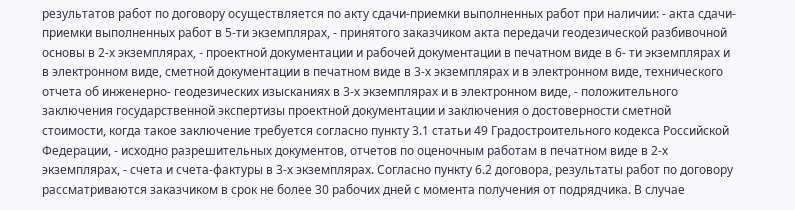результатов работ по договору осуществляется по акту сдачи-приемки выполненных работ при наличии: - акта сдачи-приемки выполненных работ в 5-ти экземплярах, - принятого заказчиком акта передачи геодезической разбивочной основы в 2-х экземплярах, - проектной документации и рабочей документации в печатном виде в 6- ти экземплярах и в электронном виде, сметной документации в печатном виде в 3-х экземплярах и в электронном виде, технического отчета об инженерно- геодезических изысканиях в 3-х экземплярах и в электронном виде, - положительного заключения государственной экспертизы проектной документации и заключения о достоверности сметной стоимости, когда такое заключение требуется согласно пункту 3.1 статьи 49 Градостроительного кодекса Российской Федерации, - исходно разрешительных документов, отчетов по оценочным работам в печатном виде в 2-х экземплярах, - счета и счета-фактуры в 3-х экземплярах. Согласно пункту 6.2 договора, результаты работ по договору рассматриваются заказчиком в срок не более 30 рабочих дней с момента получения от подрядчика. В случае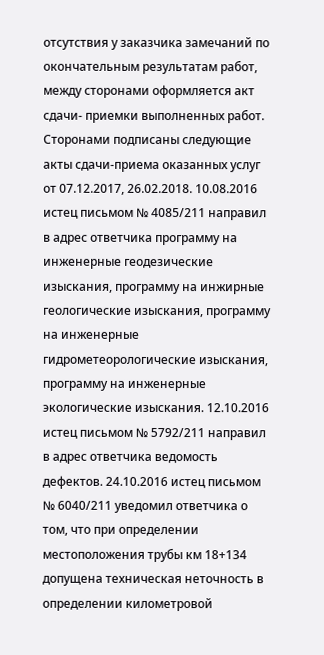отсутствия у заказчика замечаний по окончательным результатам работ, между сторонами оформляется акт сдачи- приемки выполненных работ. Сторонами подписаны следующие акты сдачи-приема оказанных услуг от 07.12.2017, 26.02.2018. 10.08.2016 истец письмом № 4085/211 направил в адрес ответчика программу на инженерные геодезические изыскания, программу на инжирные геологические изыскания, программу на инженерные гидрометеорологические изыскания, программу на инженерные экологические изыскания. 12.10.2016 истец письмом № 5792/211 направил в адрес ответчика ведомость дефектов. 24.10.2016 истец письмом № 6040/211 уведомил ответчика о том, что при определении местоположения трубы км 18+134 допущена техническая неточность в определении километровой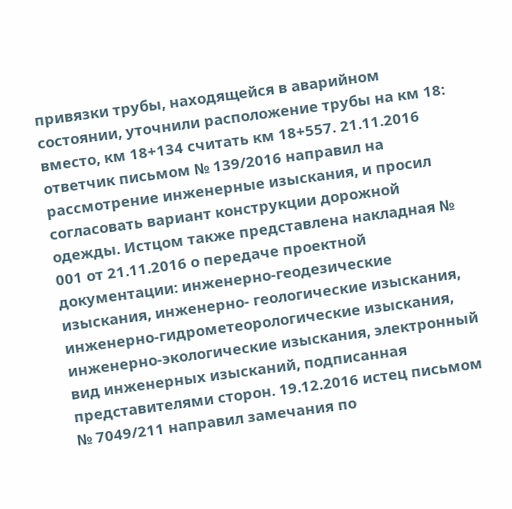привязки трубы, находящейся в аварийном состоянии, уточнили расположение трубы на км 18: вместо, км 18+134 считать км 18+557. 21.11.2016 ответчик письмом № 139/2016 направил на рассмотрение инженерные изыскания, и просил согласовать вариант конструкции дорожной одежды. Истцом также представлена накладная № 001 от 21.11.2016 о передаче проектной документации: инженерно-геодезические изыскания, инженерно- геологические изыскания, инженерно-гидрометеорологические изыскания, инженерно-экологические изыскания, электронный вид инженерных изысканий, подписанная представителями сторон. 19.12.2016 истец письмом № 7049/211 направил замечания по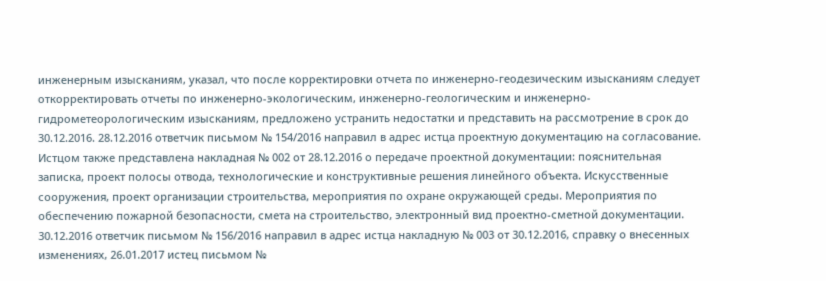инженерным изысканиям, указал, что после корректировки отчета по инженерно-геодезическим изысканиям следует откорректировать отчеты по инженерно-экологическим, инженерно-геологическим и инженерно- гидрометеорологическим изысканиям, предложено устранить недостатки и представить на рассмотрение в срок до 30.12.2016. 28.12.2016 ответчик письмом № 154/2016 направил в адрес истца проектную документацию на согласование. Истцом также представлена накладная № 002 от 28.12.2016 о передаче проектной документации: пояснительная записка, проект полосы отвода, технологические и конструктивные решения линейного объекта. Искусственные сооружения, проект организации строительства, мероприятия по охране окружающей среды. Мероприятия по обеспечению пожарной безопасности, смета на строительство, электронный вид проектно-сметной документации. 30.12.2016 ответчик письмом № 156/2016 направил в адрес истца накладную № 003 от 30.12.2016, справку о внесенных изменениях, 26.01.2017 истец письмом №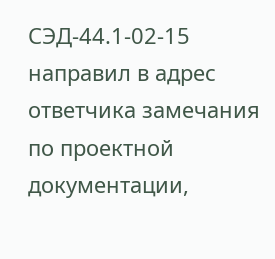СЭД-44.1-02-15 направил в адрес ответчика замечания по проектной документации,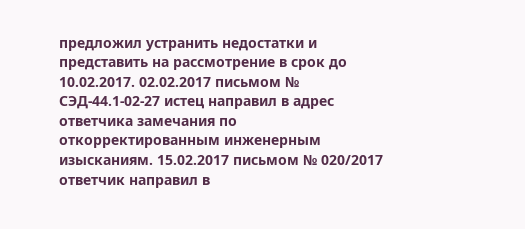предложил устранить недостатки и представить на рассмотрение в срок до 10.02.2017. 02.02.2017 письмом № СЭД-44.1-02-27 истец направил в адрес ответчика замечания по откорректированным инженерным изысканиям. 15.02.2017 письмом № 020/2017 ответчик направил в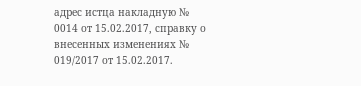адрес истца накладную № 0014 от 15.02.2017, справку о внесенных изменениях № 019/2017 от 15.02.2017.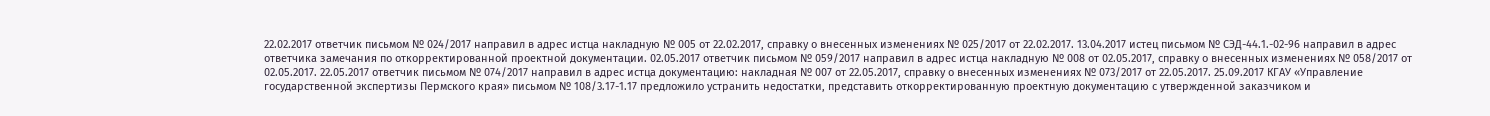22.02.2017 ответчик письмом № 024/2017 направил в адрес истца накладную № 005 от 22.02.2017, справку о внесенных изменениях № 025/2017 от 22.02.2017. 13.04.2017 истец письмом № СЭД-44.1.-02-96 направил в адрес ответчика замечания по откорректированной проектной документации. 02.05.2017 ответчик письмом № 059/2017 направил в адрес истца накладную № 008 от 02.05.2017, справку о внесенных изменениях № 058/2017 от 02.05.2017. 22.05.2017 ответчик письмом № 074/2017 направил в адрес истца документацию: накладная № 007 от 22.05.2017, справку о внесенных изменениях № 073/2017 от 22.05.2017. 25.09.2017 КГАУ «Управление государственной экспертизы Пермского края» письмом № 108/3.17-1.17 предложило устранить недостатки, представить откорректированную проектную документацию с утвержденной заказчиком и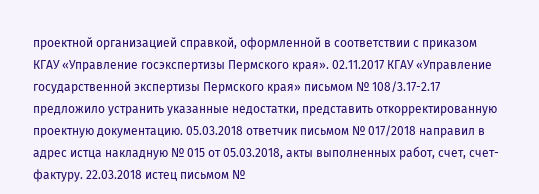проектной организацией справкой, оформленной в соответствии с приказом КГАУ «Управление госэкспертизы Пермского края». 02.11.2017 КГАУ «Управление государственной экспертизы Пермского края» письмом № 108/3.17-2.17 предложило устранить указанные недостатки, представить откорректированную проектную документацию. 05.03.2018 ответчик письмом № 017/2018 направил в адрес истца накладную № 015 от 05.03.2018, акты выполненных работ, счет, счет-фактуру. 22.03.2018 истец письмом №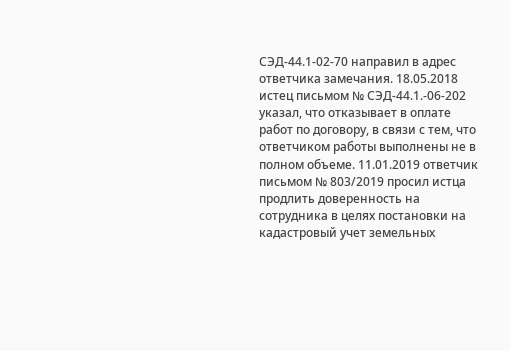СЭД-44.1-02-70 направил в адрес ответчика замечания. 18.05.2018 истец письмом № СЭД-44.1.-06-202 указал, что отказывает в оплате работ по договору, в связи с тем, что ответчиком работы выполнены не в полном объеме. 11.01.2019 ответчик письмом № 803/2019 просил истца продлить доверенность на сотрудника в целях постановки на кадастровый учет земельных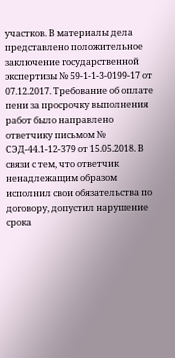участков. В материалы дела представлено положительное заключение государственной экспертизы № 59-1-1-3-0199-17 от 07.12.2017. Требование об оплате пени за просрочку выполнения работ было направлено ответчику письмом № СЭД-44.1-12-379 от 15.05.2018. В связи с тем, что ответчик ненадлежащим образом исполнил свои обязательства по договору, допустил нарушение срока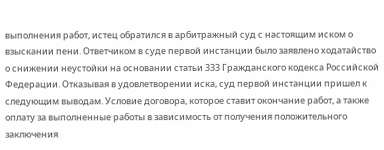выполнения работ, истец обратился в арбитражный суд с настоящим иском о взыскании пени. Ответчиком в суде первой инстанции было заявлено ходатайство о снижении неустойки на основании статьи 333 Гражданского кодекса Российской Федерации. Отказывая в удовлетворении иска, суд первой инстанции пришел к следующим выводам. Условие договора, которое ставит окончание работ, а также оплату за выполненные работы в зависимость от получения положительного заключения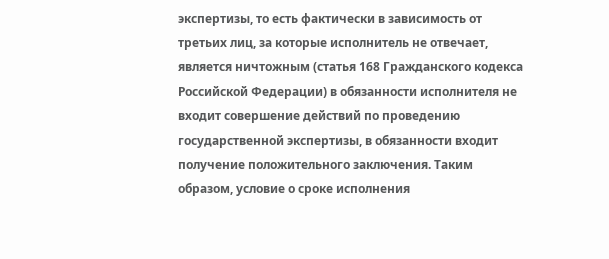экспертизы, то есть фактически в зависимость от третьих лиц, за которые исполнитель не отвечает, является ничтожным (статья 168 Гражданского кодекса Российской Федерации) в обязанности исполнителя не входит совершение действий по проведению государственной экспертизы, в обязанности входит получение положительного заключения. Таким образом, условие о сроке исполнения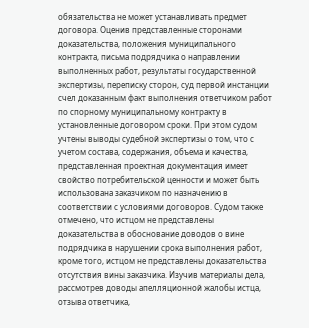обязательства не может устанавливать предмет договора. Оценив представленные сторонами доказательства, положения муниципального контракта, письма подрядчика о направлении выполненных работ, результаты государственной экспертизы, переписку сторон, суд первой инстанции счел доказанным факт выполнения ответчиком работ по спорному муниципальному контракту в установленные договором сроки. При этом судом учтены выводы судебной экспертизы о том, что с учетом состава, содержания, объема и качества, представленная проектная документация имеет свойство потребительской ценности и может быть использована заказчиком по назначению в соответствии с условиями договоров. Судом также отмечено, что истцом не представлены доказательства в обоснование доводов о вине подрядчика в нарушении срока выполнения работ, кроме того, истцом не представлены доказательства отсутствия вины заказчика. Изучив материалы дела, рассмотрев доводы апелляционной жалобы истца, отзыва ответчика,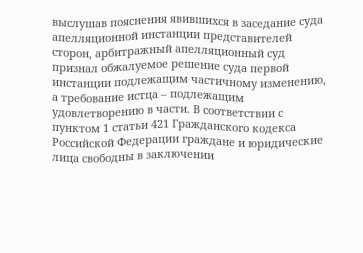выслушав пояснения явившихся в заседание суда апелляционной инстанции представителей сторон, арбитражный апелляционный суд признал обжалуемое решение суда первой инстанции подлежащим частичному изменению, а требование истца – подлежащим удовлетворению в части. В соответствии с пунктом 1 статьи 421 Гражданского кодекса Российской Федерации граждане и юридические лица свободны в заключении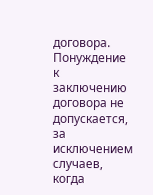договора. Понуждение к заключению договора не допускается, за исключением случаев, когда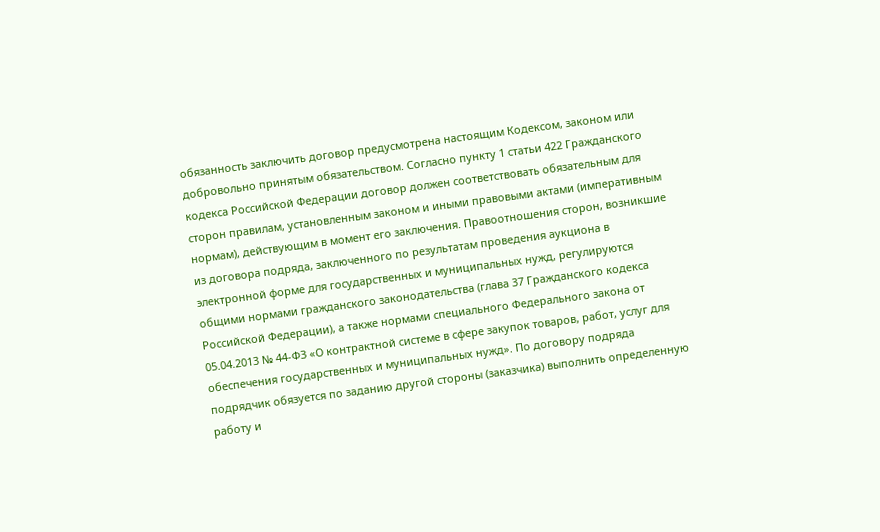обязанность заключить договор предусмотрена настоящим Кодексом, законом или добровольно принятым обязательством. Согласно пункту 1 статьи 422 Гражданского кодекса Российской Федерации договор должен соответствовать обязательным для сторон правилам, установленным законом и иными правовыми актами (императивным нормам), действующим в момент его заключения. Правоотношения сторон, возникшие из договора подряда, заключенного по результатам проведения аукциона в электронной форме для государственных и муниципальных нужд, регулируются общими нормами гражданского законодательства (глава 37 Гражданского кодекса Российской Федерации), а также нормами специального Федерального закона от 05.04.2013 № 44-ФЗ «О контрактной системе в сфере закупок товаров, работ, услуг для обеспечения государственных и муниципальных нужд». По договору подряда подрядчик обязуется по заданию другой стороны (заказчика) выполнить определенную работу и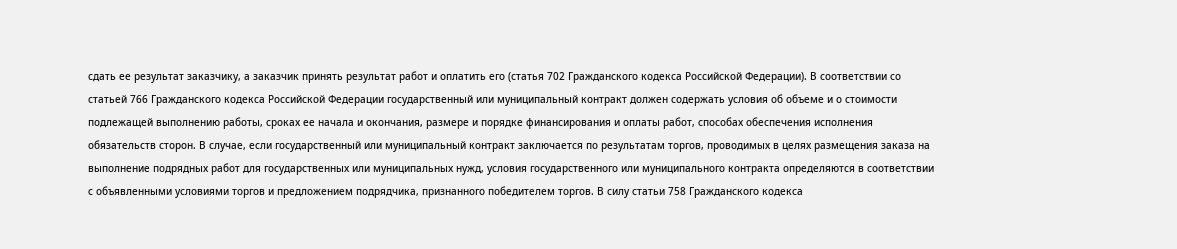сдать ее результат заказчику, а заказчик принять результат работ и оплатить его (статья 702 Гражданского кодекса Российской Федерации). В соответствии со статьей 766 Гражданского кодекса Российской Федерации государственный или муниципальный контракт должен содержать условия об объеме и о стоимости подлежащей выполнению работы, сроках ее начала и окончания, размере и порядке финансирования и оплаты работ, способах обеспечения исполнения обязательств сторон. В случае, если государственный или муниципальный контракт заключается по результатам торгов, проводимых в целях размещения заказа на выполнение подрядных работ для государственных или муниципальных нужд, условия государственного или муниципального контракта определяются в соответствии с объявленными условиями торгов и предложением подрядчика, признанного победителем торгов. В силу статьи 758 Гражданского кодекса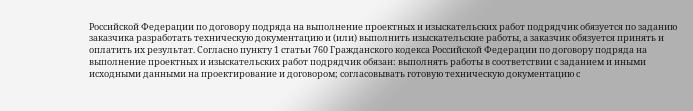Российской Федерации по договору подряда на выполнение проектных и изыскательских работ подрядчик обязуется по заданию заказчика разработать техническую документацию и (или) выполнить изыскательские работы, а заказчик обязуется принять и оплатить их результат. Согласно пункту 1 статьи 760 Гражданского кодекса Российской Федерации по договору подряда на выполнение проектных и изыскательских работ подрядчик обязан: выполнять работы в соответствии с заданием и иными исходными данными на проектирование и договором; согласовывать готовую техническую документацию с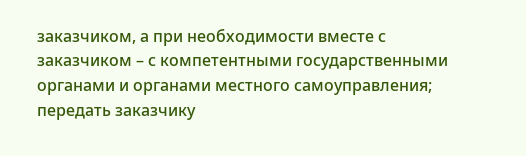заказчиком, а при необходимости вместе с заказчиком – с компетентными государственными органами и органами местного самоуправления; передать заказчику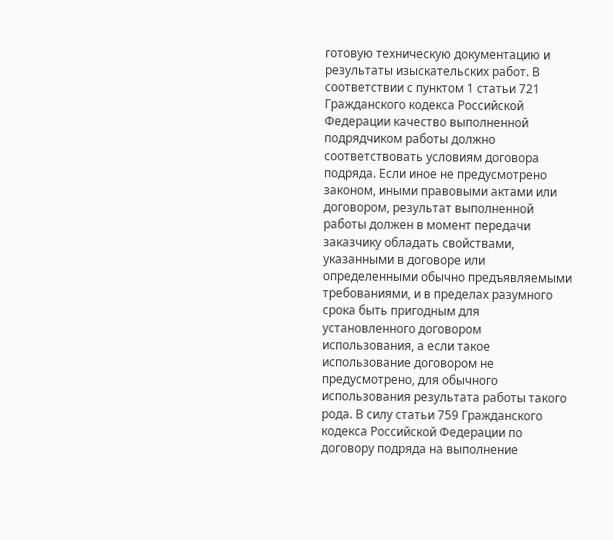готовую техническую документацию и результаты изыскательских работ. В соответствии с пунктом 1 статьи 721 Гражданского кодекса Российской Федерации качество выполненной подрядчиком работы должно соответствовать условиям договора подряда. Если иное не предусмотрено законом, иными правовыми актами или договором, результат выполненной работы должен в момент передачи заказчику обладать свойствами, указанными в договоре или определенными обычно предъявляемыми требованиями, и в пределах разумного срока быть пригодным для установленного договором использования, а если такое использование договором не предусмотрено, для обычного использования результата работы такого рода. В силу статьи 759 Гражданского кодекса Российской Федерации по договору подряда на выполнение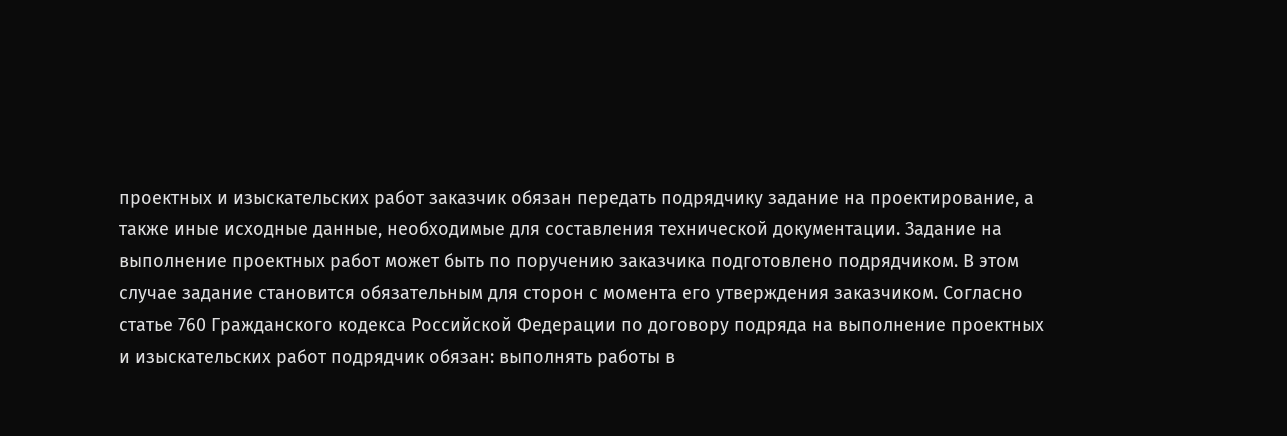проектных и изыскательских работ заказчик обязан передать подрядчику задание на проектирование, а также иные исходные данные, необходимые для составления технической документации. Задание на выполнение проектных работ может быть по поручению заказчика подготовлено подрядчиком. В этом случае задание становится обязательным для сторон с момента его утверждения заказчиком. Согласно статье 760 Гражданского кодекса Российской Федерации по договору подряда на выполнение проектных и изыскательских работ подрядчик обязан: выполнять работы в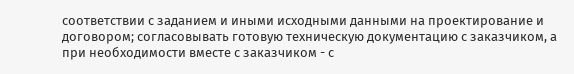соответствии с заданием и иными исходными данными на проектирование и договором; согласовывать готовую техническую документацию с заказчиком, а при необходимости вместе с заказчиком - с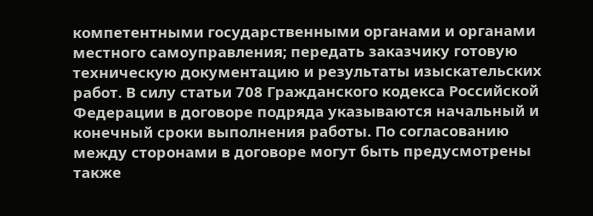компетентными государственными органами и органами местного самоуправления; передать заказчику готовую техническую документацию и результаты изыскательских работ. В силу статьи 708 Гражданского кодекса Российской Федерации в договоре подряда указываются начальный и конечный сроки выполнения работы. По согласованию между сторонами в договоре могут быть предусмотрены также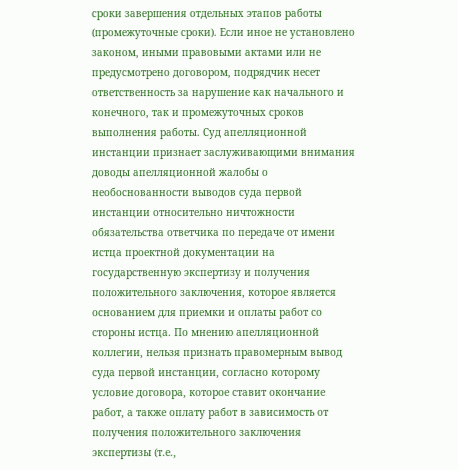сроки завершения отдельных этапов работы (промежуточные сроки). Если иное не установлено законом, иными правовыми актами или не предусмотрено договором, подрядчик несет ответственность за нарушение как начального и конечного, так и промежуточных сроков выполнения работы. Суд апелляционной инстанции признает заслуживающими внимания доводы апелляционной жалобы о необоснованности выводов суда первой инстанции относительно ничтожности обязательства ответчика по передаче от имени истца проектной документации на государственную экспертизу и получения положительного заключения, которое является основанием для приемки и оплаты работ со стороны истца. По мнению апелляционной коллегии, нельзя признать правомерным вывод суда первой инстанции, согласно которому условие договора, которое ставит окончание работ, а также оплату работ в зависимость от получения положительного заключения экспертизы (т.е.,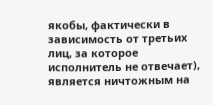якобы, фактически в зависимость от третьих лиц, за которое исполнитель не отвечает), является ничтожным на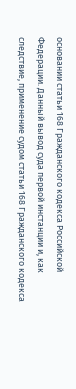основании статьи 168 Гражданского кодекса Российской Федерации. Данный вывод суда первой инстанции и, как следствие, применение судом статьи 168 Гражданского кодекса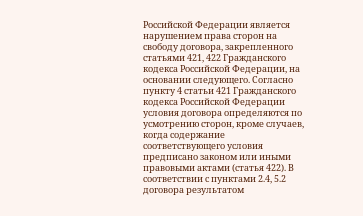Российской Федерации является нарушением права сторон на свободу договора, закрепленного статьями 421, 422 Гражданского кодекса Российской Федерации, на основании следующего. Согласно пункту 4 статьи 421 Гражданского кодекса Российской Федерации условия договора определяются по усмотрению сторон, кроме случаев, когда содержание соответствующего условия предписано законом или иными правовыми актами (статья 422). В соответствии с пунктами 2.4, 5.2 договора результатом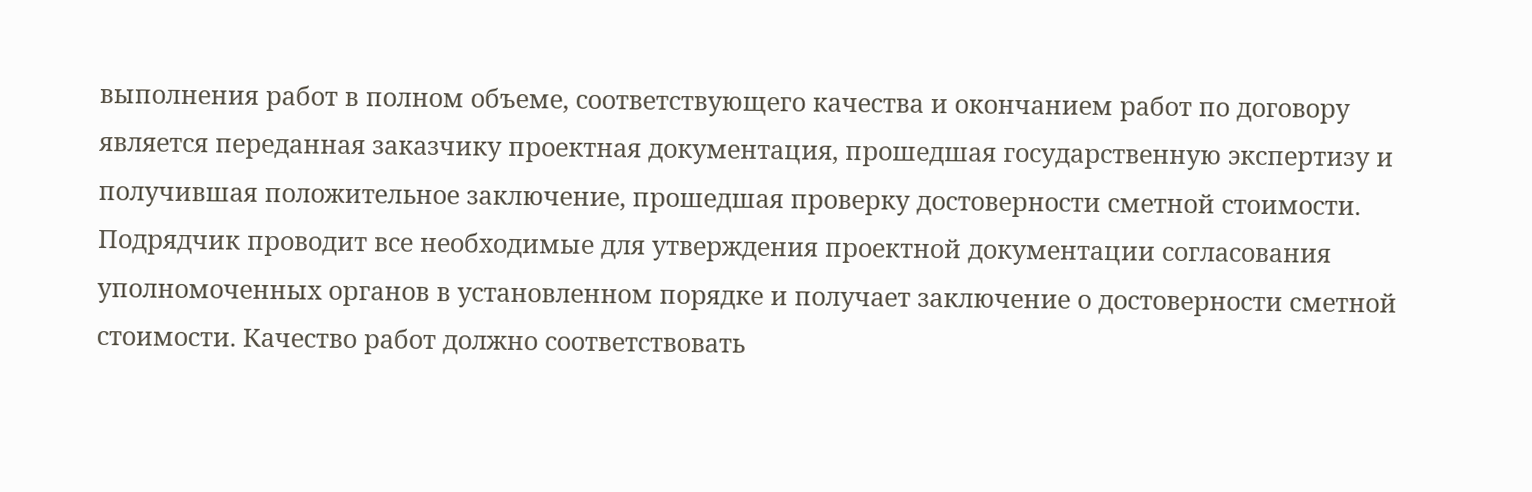выполнения работ в полном объеме, соответствующего качества и окончанием работ по договору является переданная заказчику проектная документация, прошедшая государственную экспертизу и получившая положительное заключение, прошедшая проверку достоверности сметной стоимости. Подрядчик проводит все необходимые для утверждения проектной документации согласования уполномоченных органов в установленном порядке и получает заключение о достоверности сметной стоимости. Качество работ должно соответствовать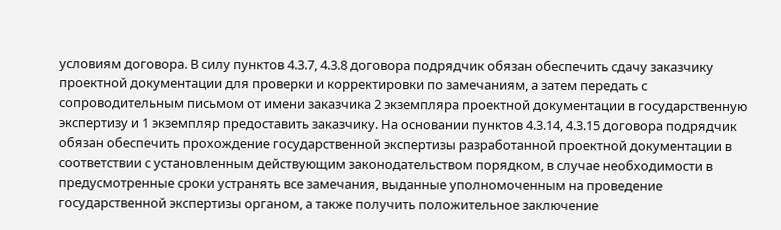условиям договора. В силу пунктов 4.3.7, 4.3.8 договора подрядчик обязан обеспечить сдачу заказчику проектной документации для проверки и корректировки по замечаниям, а затем передать с сопроводительным письмом от имени заказчика 2 экземпляра проектной документации в государственную экспертизу и 1 экземпляр предоставить заказчику. На основании пунктов 4.3.14, 4.3.15 договора подрядчик обязан обеспечить прохождение государственной экспертизы разработанной проектной документации в соответствии с установленным действующим законодательством порядком, в случае необходимости в предусмотренные сроки устранять все замечания, выданные уполномоченным на проведение государственной экспертизы органом, а также получить положительное заключение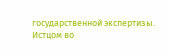государственной экспертизы. Истцом во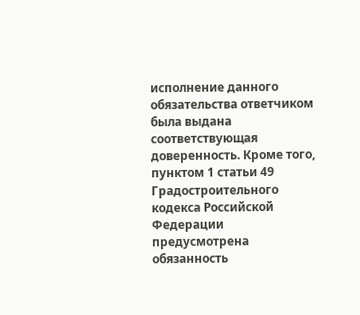исполнение данного обязательства ответчиком была выдана соответствующая доверенность. Кроме того, пунктом 1 статьи 49 Градостроительного кодекса Российской Федерации предусмотрена обязанность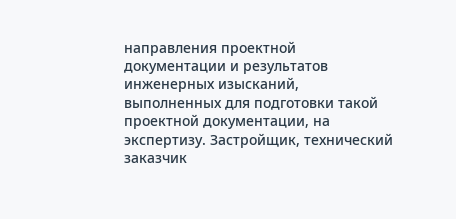направления проектной документации и результатов инженерных изысканий, выполненных для подготовки такой проектной документации, на экспертизу. Застройщик, технический заказчик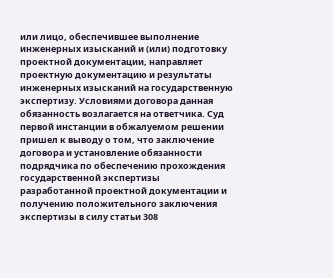или лицо, обеспечившее выполнение инженерных изысканий и (или) подготовку проектной документации, направляет проектную документацию и результаты инженерных изысканий на государственную экспертизу. Условиями договора данная обязанность возлагается на ответчика. Суд первой инстанции в обжалуемом решении пришел к выводу о том, что заключение договора и установление обязанности подрядчика по обеспечению прохождения государственной экспертизы разработанной проектной документации и получению положительного заключения экспертизы в силу статьи 308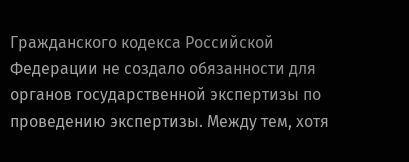Гражданского кодекса Российской Федерации не создало обязанности для органов государственной экспертизы по проведению экспертизы. Между тем, хотя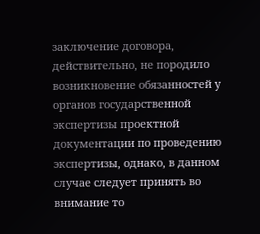заключение договора, действительно, не породило возникновение обязанностей у органов государственной экспертизы проектной документации по проведению экспертизы, однако, в данном случае следует принять во внимание то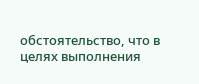обстоятельство, что в целях выполнения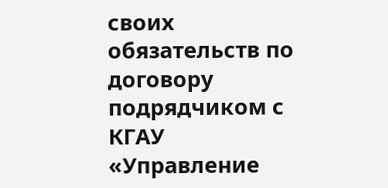своих обязательств по договору подрядчиком с КГАУ «Управление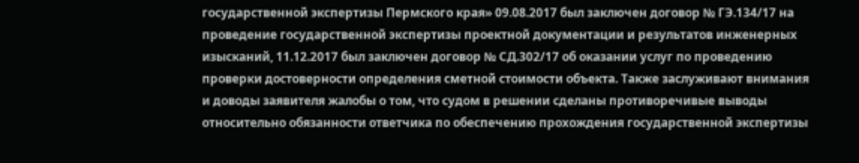государственной экспертизы Пермского края» 09.08.2017 был заключен договор № ГЭ.134/17 на проведение государственной экспертизы проектной документации и результатов инженерных изысканий, 11.12.2017 был заключен договор № СД.302/17 об оказании услуг по проведению проверки достоверности определения сметной стоимости объекта. Также заслуживают внимания и доводы заявителя жалобы о том, что судом в решении сделаны противоречивые выводы относительно обязанности ответчика по обеспечению прохождения государственной экспертизы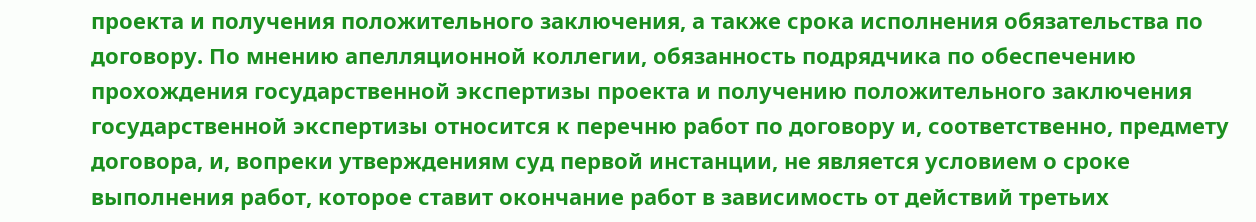проекта и получения положительного заключения, а также срока исполнения обязательства по договору. По мнению апелляционной коллегии, обязанность подрядчика по обеспечению прохождения государственной экспертизы проекта и получению положительного заключения государственной экспертизы относится к перечню работ по договору и, соответственно, предмету договора, и, вопреки утверждениям суд первой инстанции, не является условием о сроке выполнения работ, которое ставит окончание работ в зависимость от действий третьих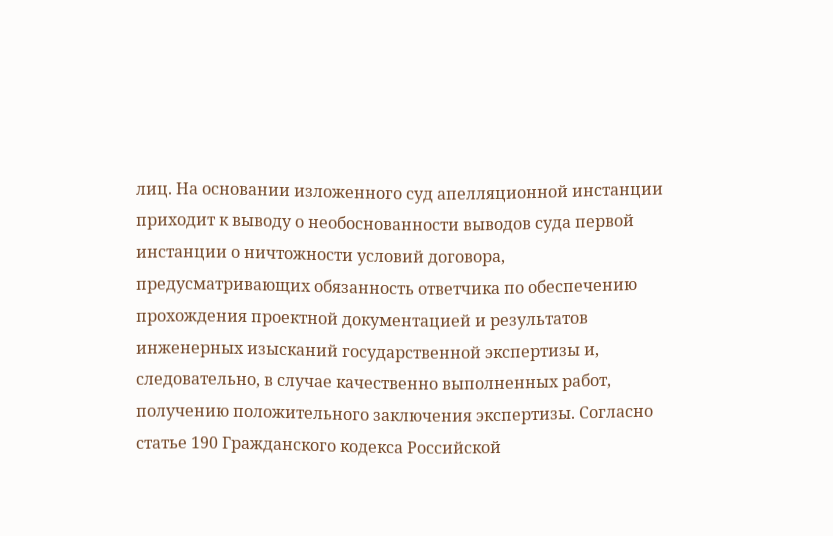лиц. На основании изложенного суд апелляционной инстанции приходит к выводу о необоснованности выводов суда первой инстанции о ничтожности условий договора, предусматривающих обязанность ответчика по обеспечению прохождения проектной документацией и результатов инженерных изысканий государственной экспертизы и, следовательно, в случае качественно выполненных работ, получению положительного заключения экспертизы. Согласно статье 190 Гражданского кодекса Российской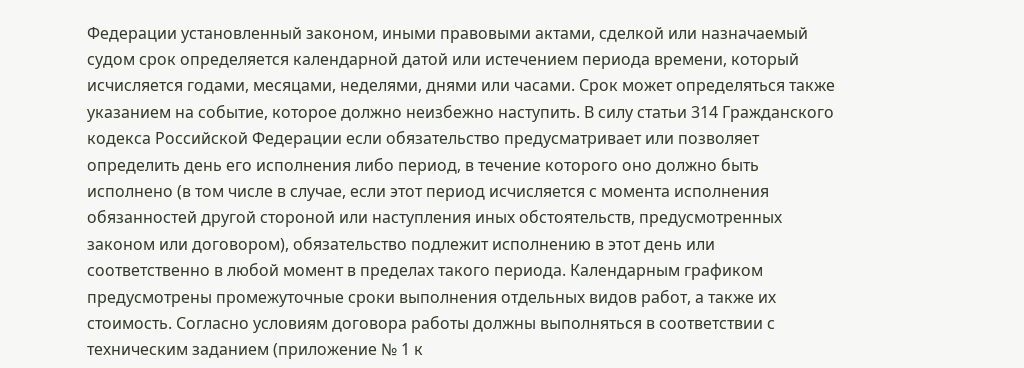Федерации установленный законом, иными правовыми актами, сделкой или назначаемый судом срок определяется календарной датой или истечением периода времени, который исчисляется годами, месяцами, неделями, днями или часами. Срок может определяться также указанием на событие, которое должно неизбежно наступить. В силу статьи 314 Гражданского кодекса Российской Федерации если обязательство предусматривает или позволяет определить день его исполнения либо период, в течение которого оно должно быть исполнено (в том числе в случае, если этот период исчисляется с момента исполнения обязанностей другой стороной или наступления иных обстоятельств, предусмотренных законом или договором), обязательство подлежит исполнению в этот день или соответственно в любой момент в пределах такого периода. Календарным графиком предусмотрены промежуточные сроки выполнения отдельных видов работ, а также их стоимость. Согласно условиям договора работы должны выполняться в соответствии с техническим заданием (приложение № 1 к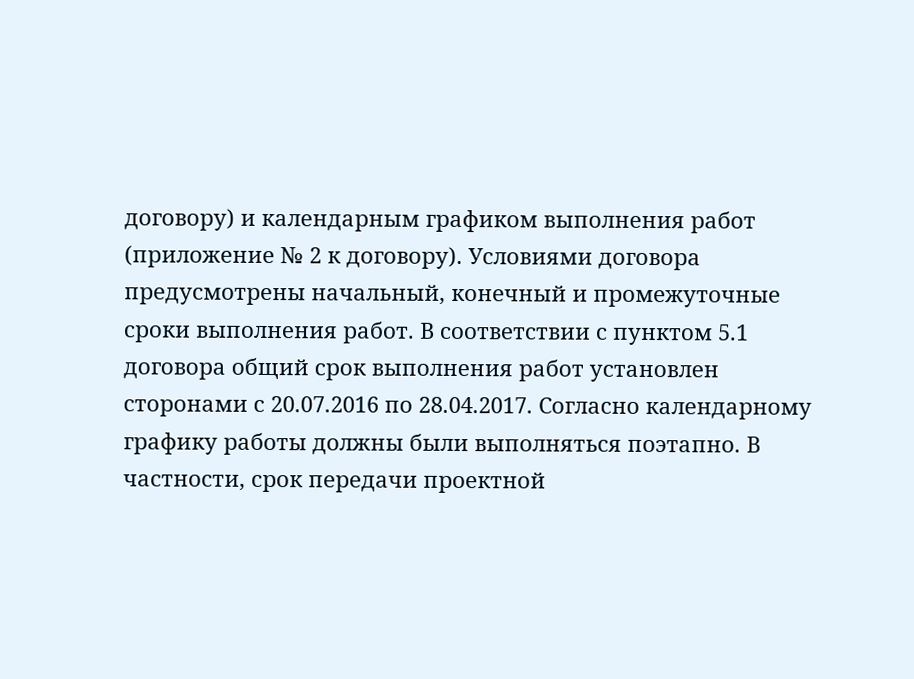договору) и календарным графиком выполнения работ (приложение № 2 к договору). Условиями договора предусмотрены начальный, конечный и промежуточные сроки выполнения работ. В соответствии с пунктом 5.1 договора общий срок выполнения работ установлен сторонами с 20.07.2016 по 28.04.2017. Согласно календарному графику работы должны были выполняться поэтапно. В частности, срок передачи проектной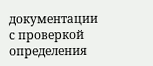документации с проверкой определения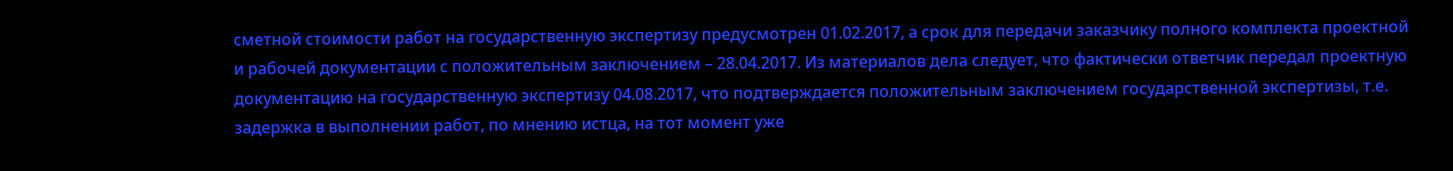сметной стоимости работ на государственную экспертизу предусмотрен 01.02.2017, а срок для передачи заказчику полного комплекта проектной и рабочей документации с положительным заключением – 28.04.2017. Из материалов дела следует, что фактически ответчик передал проектную документацию на государственную экспертизу 04.08.2017, что подтверждается положительным заключением государственной экспертизы, т.е. задержка в выполнении работ, по мнению истца, на тот момент уже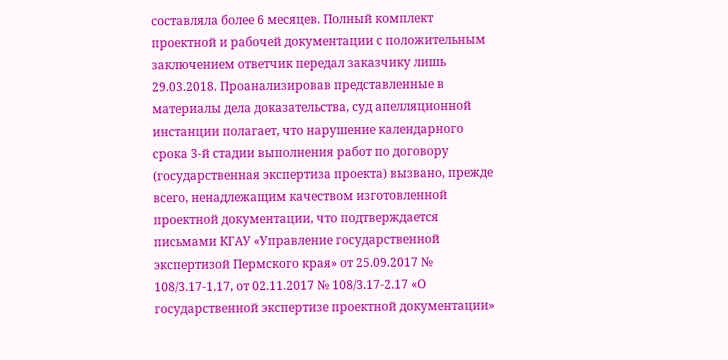составляла более 6 месяцев. Полный комплект проектной и рабочей документации с положительным заключением ответчик передал заказчику лишь 29.03.2018. Проанализировав представленные в материалы дела доказательства, суд апелляционной инстанции полагает, что нарушение календарного срока 3-й стадии выполнения работ по договору (государственная экспертиза проекта) вызвано, прежде всего, ненадлежащим качеством изготовленной проектной документации, что подтверждается письмами КГАУ «Управление государственной экспертизой Пермского края» от 25.09.2017 № 108/3.17-1.17, от 02.11.2017 № 108/3.17-2.17 «О государственной экспертизе проектной документации»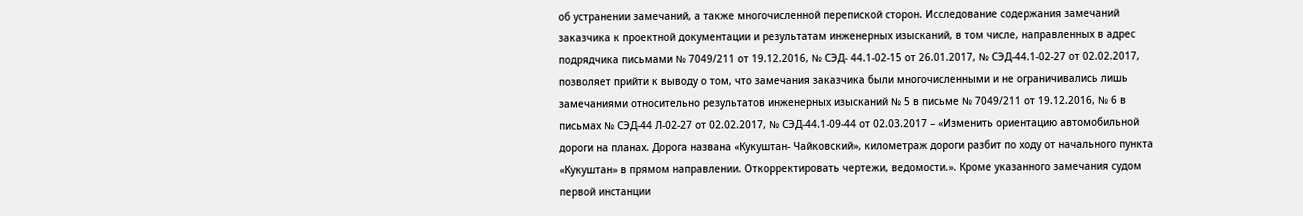об устранении замечаний, а также многочисленной перепиской сторон. Исследование содержания замечаний заказчика к проектной документации и результатам инженерных изысканий, в том числе, направленных в адрес подрядчика письмами № 7049/211 от 19.12.2016, № СЭД- 44.1-02-15 от 26.01.2017, № СЭД-44.1-02-27 от 02.02.2017, позволяет прийти к выводу о том, что замечания заказчика были многочисленными и не ограничивались лишь замечаниями относительно результатов инженерных изысканий № 5 в письме № 7049/211 от 19.12.2016, № 6 в письмах № СЭД-44 Л-02-27 от 02.02.2017, № СЭД-44.1-09-44 от 02.03.2017 – «Изменить ориентацию автомобильной дороги на планах. Дорога названа «Кукуштан- Чайковский», километраж дороги разбит по ходу от начального пункта «Кукуштан» в прямом направлении. Откорректировать чертежи, ведомости.». Кроме указанного замечания судом первой инстанции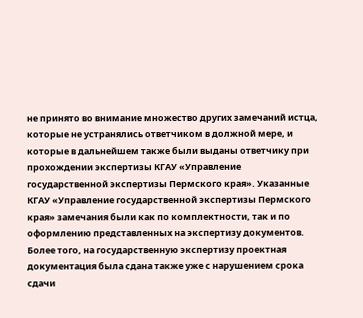не принято во внимание множество других замечаний истца, которые не устранялись ответчиком в должной мере, и которые в дальнейшем также были выданы ответчику при прохождении экспертизы КГАУ «Управление государственной экспертизы Пермского края». Указанные КГАУ «Управление государственной экспертизы Пермского края» замечания были как по комплектности, так и по оформлению представленных на экспертизу документов. Более того, на государственную экспертизу проектная документация была сдана также уже с нарушением срока сдачи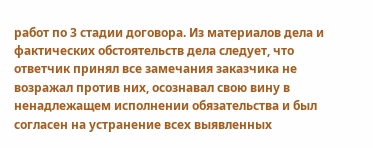работ по 3 стадии договора. Из материалов дела и фактических обстоятельств дела следует, что ответчик принял все замечания заказчика не возражал против них, осознавал свою вину в ненадлежащем исполнении обязательства и был согласен на устранение всех выявленных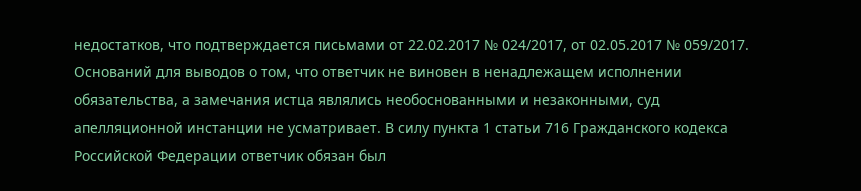недостатков, что подтверждается письмами от 22.02.2017 № 024/2017, от 02.05.2017 № 059/2017. Оснований для выводов о том, что ответчик не виновен в ненадлежащем исполнении обязательства, а замечания истца являлись необоснованными и незаконными, суд апелляционной инстанции не усматривает. В силу пункта 1 статьи 716 Гражданского кодекса Российской Федерации ответчик обязан был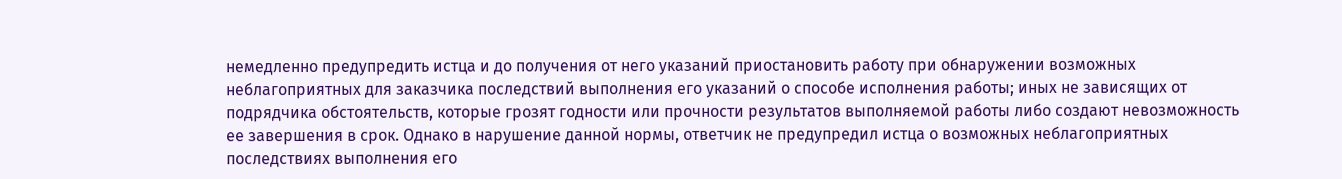немедленно предупредить истца и до получения от него указаний приостановить работу при обнаружении возможных неблагоприятных для заказчика последствий выполнения его указаний о способе исполнения работы; иных не зависящих от подрядчика обстоятельств, которые грозят годности или прочности результатов выполняемой работы либо создают невозможность ее завершения в срок. Однако в нарушение данной нормы, ответчик не предупредил истца о возможных неблагоприятных последствиях выполнения его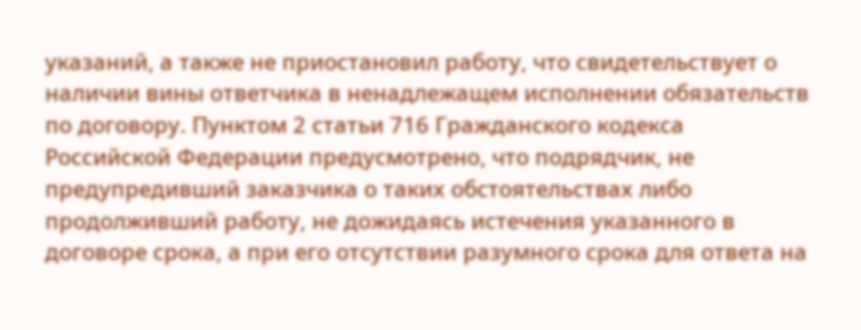указаний, а также не приостановил работу, что свидетельствует о наличии вины ответчика в ненадлежащем исполнении обязательств по договору. Пунктом 2 статьи 716 Гражданского кодекса Российской Федерации предусмотрено, что подрядчик, не предупредивший заказчика о таких обстоятельствах либо продолживший работу, не дожидаясь истечения указанного в договоре срока, а при его отсутствии разумного срока для ответа на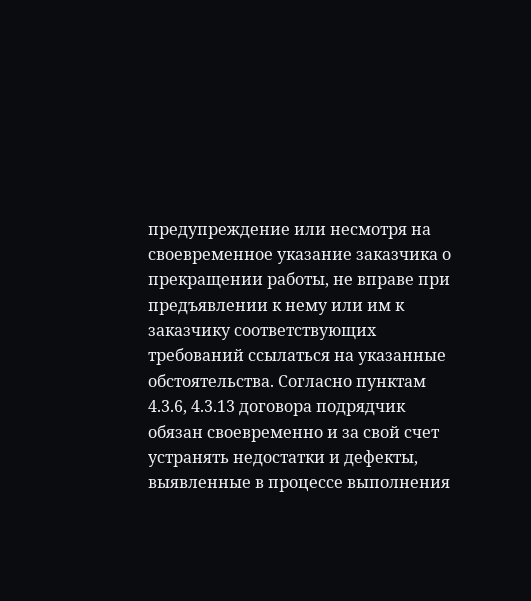предупреждение или несмотря на своевременное указание заказчика о прекращении работы, не вправе при предъявлении к нему или им к заказчику соответствующих требований ссылаться на указанные обстоятельства. Согласно пунктам 4.3.6, 4.3.13 договора подрядчик обязан своевременно и за свой счет устранять недостатки и дефекты, выявленные в процессе выполнения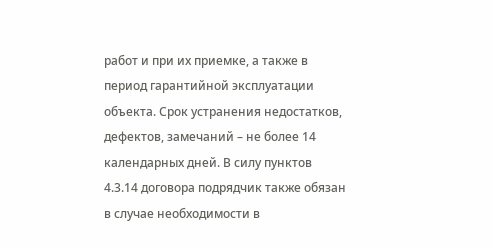работ и при их приемке, а также в период гарантийной эксплуатации объекта. Срок устранения недостатков, дефектов, замечаний – не более 14 календарных дней. В силу пунктов 4.3.14 договора подрядчик также обязан в случае необходимости в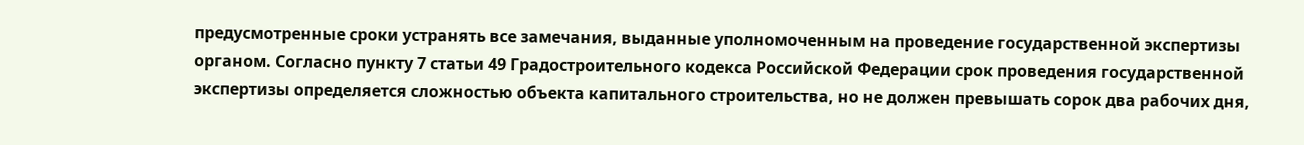предусмотренные сроки устранять все замечания, выданные уполномоченным на проведение государственной экспертизы органом. Согласно пункту 7 статьи 49 Градостроительного кодекса Российской Федерации срок проведения государственной экспертизы определяется сложностью объекта капитального строительства, но не должен превышать сорок два рабочих дня,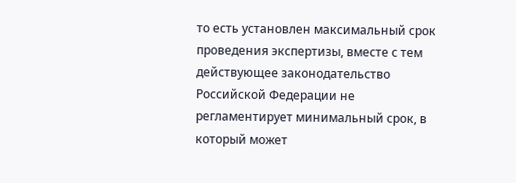то есть установлен максимальный срок проведения экспертизы, вместе с тем действующее законодательство Российской Федерации не регламентирует минимальный срок, в который может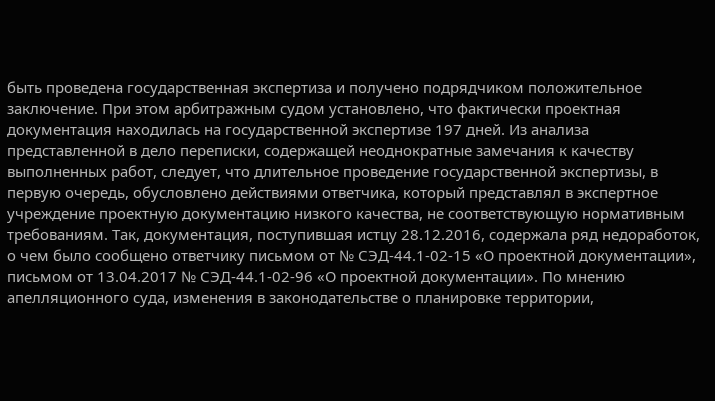быть проведена государственная экспертиза и получено подрядчиком положительное заключение. При этом арбитражным судом установлено, что фактически проектная документация находилась на государственной экспертизе 197 дней. Из анализа представленной в дело переписки, содержащей неоднократные замечания к качеству выполненных работ, следует, что длительное проведение государственной экспертизы, в первую очередь, обусловлено действиями ответчика, который представлял в экспертное учреждение проектную документацию низкого качества, не соответствующую нормативным требованиям. Так, документация, поступившая истцу 28.12.2016, содержала ряд недоработок, о чем было сообщено ответчику письмом от № СЭД-44.1-02-15 «О проектной документации», письмом от 13.04.2017 № СЭД-44.1-02-96 «О проектной документации». По мнению апелляционного суда, изменения в законодательстве о планировке территории,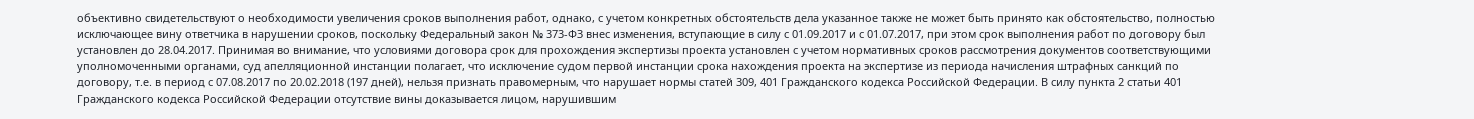объективно свидетельствуют о необходимости увеличения сроков выполнения работ, однако, с учетом конкретных обстоятельств дела указанное также не может быть принято как обстоятельство, полностью исключающее вину ответчика в нарушении сроков, поскольку Федеральный закон № 373-ФЗ внес изменения, вступающие в силу с 01.09.2017 и с 01.07.2017, при этом срок выполнения работ по договору был установлен до 28.04.2017. Принимая во внимание, что условиями договора срок для прохождения экспертизы проекта установлен с учетом нормативных сроков рассмотрения документов соответствующими уполномоченными органами, суд апелляционной инстанции полагает, что исключение судом первой инстанции срока нахождения проекта на экспертизе из периода начисления штрафных санкций по договору, т.е. в период с 07.08.2017 по 20.02.2018 (197 дней), нельзя признать правомерным, что нарушает нормы статей 309, 401 Гражданского кодекса Российской Федерации. В силу пункта 2 статьи 401 Гражданского кодекса Российской Федерации отсутствие вины доказывается лицом, нарушившим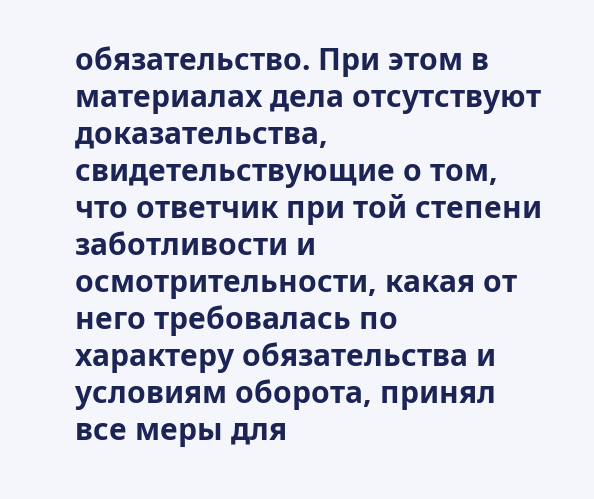обязательство. При этом в материалах дела отсутствуют доказательства, свидетельствующие о том, что ответчик при той степени заботливости и осмотрительности, какая от него требовалась по характеру обязательства и условиям оборота, принял все меры для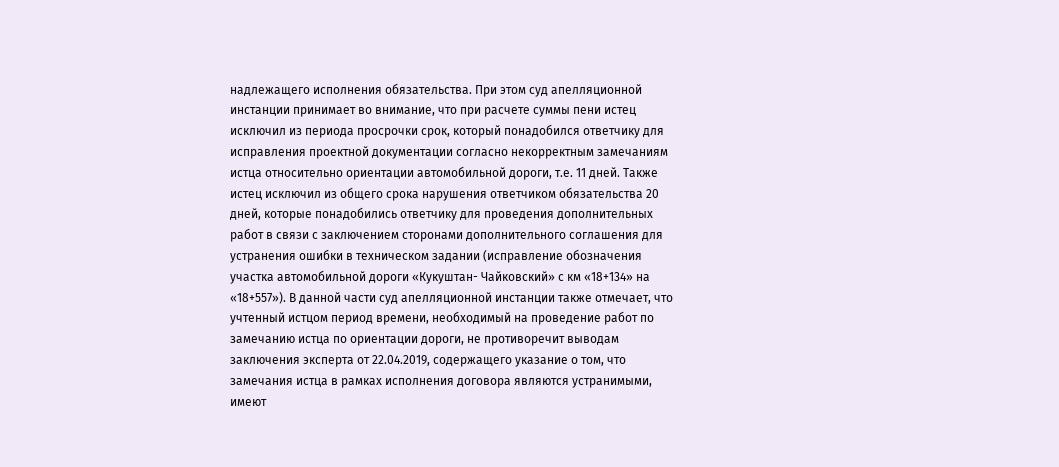надлежащего исполнения обязательства. При этом суд апелляционной инстанции принимает во внимание, что при расчете суммы пени истец исключил из периода просрочки срок, который понадобился ответчику для исправления проектной документации согласно некорректным замечаниям истца относительно ориентации автомобильной дороги, т.е. 11 дней. Также истец исключил из общего срока нарушения ответчиком обязательства 20 дней, которые понадобились ответчику для проведения дополнительных работ в связи с заключением сторонами дополнительного соглашения для устранения ошибки в техническом задании (исправление обозначения участка автомобильной дороги «Кукуштан- Чайковский» с км «18+134» на «18+557»). В данной части суд апелляционной инстанции также отмечает, что учтенный истцом период времени, необходимый на проведение работ по замечанию истца по ориентации дороги, не противоречит выводам заключения эксперта от 22.04.2019, содержащего указание о том, что замечания истца в рамках исполнения договора являются устранимыми, имеют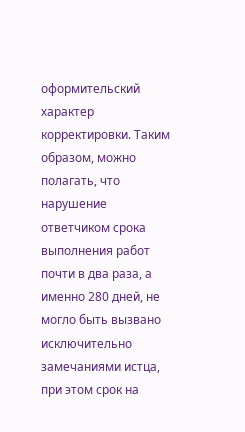оформительский характер корректировки. Таким образом, можно полагать, что нарушение ответчиком срока выполнения работ почти в два раза, а именно 280 дней, не могло быть вызвано исключительно замечаниями истца, при этом срок на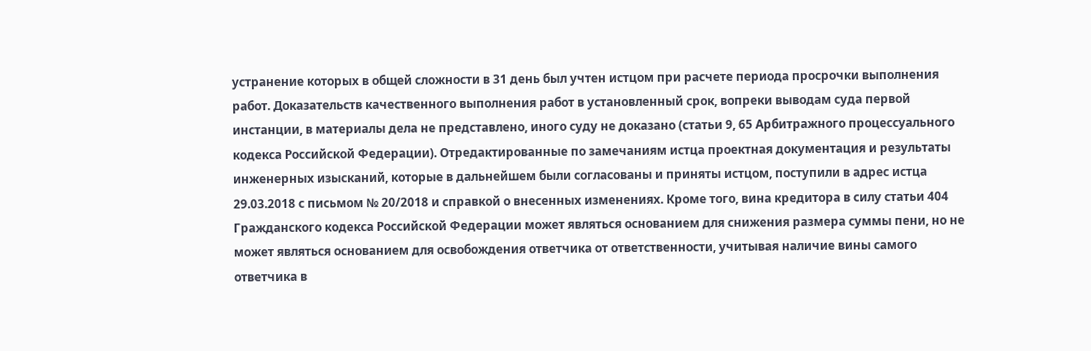устранение которых в общей сложности в 31 день был учтен истцом при расчете периода просрочки выполнения работ. Доказательств качественного выполнения работ в установленный срок, вопреки выводам суда первой инстанции, в материалы дела не представлено, иного суду не доказано (статьи 9, 65 Арбитражного процессуального кодекса Российской Федерации). Отредактированные по замечаниям истца проектная документация и результаты инженерных изысканий, которые в дальнейшем были согласованы и приняты истцом, поступили в адрес истца 29.03.2018 с письмом № 20/2018 и справкой о внесенных изменениях. Кроме того, вина кредитора в силу статьи 404 Гражданского кодекса Российской Федерации может являться основанием для снижения размера суммы пени, но не может являться основанием для освобождения ответчика от ответственности, учитывая наличие вины самого ответчика в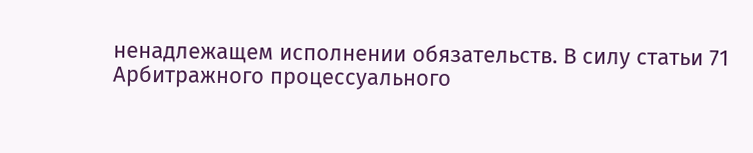ненадлежащем исполнении обязательств. В силу статьи 71 Арбитражного процессуального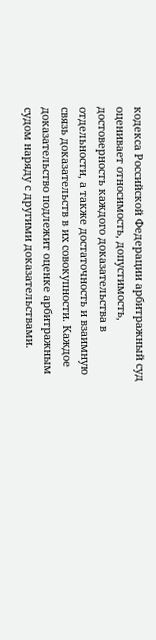кодекса Российской Федерации арбитражный суд оценивает относимость, допустимость, достоверность каждого доказательства в отдельности, а также достаточность и взаимную связь доказательств в их совокупности. Каждое доказательство подлежит оценке арбитражным судом наряду с другими доказательствами.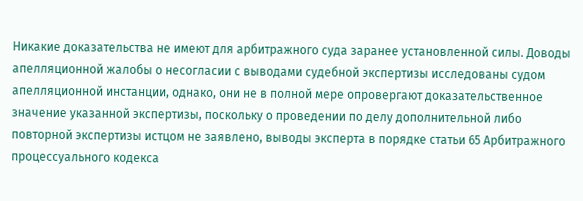Никакие доказательства не имеют для арбитражного суда заранее установленной силы. Доводы апелляционной жалобы о несогласии с выводами судебной экспертизы исследованы судом апелляционной инстанции, однако, они не в полной мере опровергают доказательственное значение указанной экспертизы, поскольку о проведении по делу дополнительной либо повторной экспертизы истцом не заявлено, выводы эксперта в порядке статьи 65 Арбитражного процессуального кодекса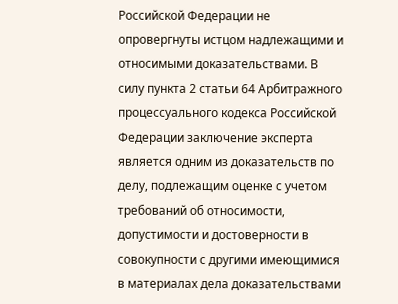Российской Федерации не опровергнуты истцом надлежащими и относимыми доказательствами. В силу пункта 2 статьи 64 Арбитражного процессуального кодекса Российской Федерации заключение эксперта является одним из доказательств по делу, подлежащим оценке с учетом требований об относимости, допустимости и достоверности в совокупности с другими имеющимися в материалах дела доказательствами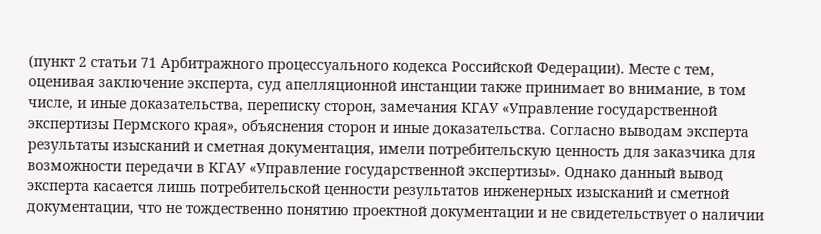(пункт 2 статьи 71 Арбитражного процессуального кодекса Российской Федерации). Месте с тем, оценивая заключение эксперта, суд апелляционной инстанции также принимает во внимание, в том числе, и иные доказательства, переписку сторон, замечания КГАУ «Управление государственной экспертизы Пермского края», объяснения сторон и иные доказательства. Согласно выводам эксперта результаты изысканий и сметная документация, имели потребительскую ценность для заказчика для возможности передачи в КГАУ «Управление государственной экспертизы». Однако данный вывод эксперта касается лишь потребительской ценности результатов инженерных изысканий и сметной документации, что не тождественно понятию проектной документации и не свидетельствует о наличии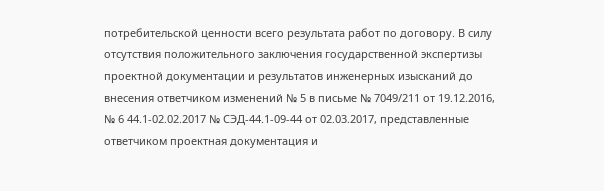потребительской ценности всего результата работ по договору. В силу отсутствия положительного заключения государственной экспертизы проектной документации и результатов инженерных изысканий до внесения ответчиком изменений № 5 в письме № 7049/211 от 19.12.2016, № 6 44.1-02.02.2017 № СЭД-44.1-09-44 от 02.03.2017, представленные ответчиком проектная документация и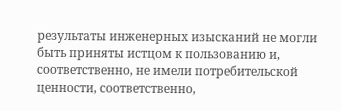результаты инженерных изысканий не могли быть приняты истцом к пользованию и, соответственно, не имели потребительской ценности, соответственно,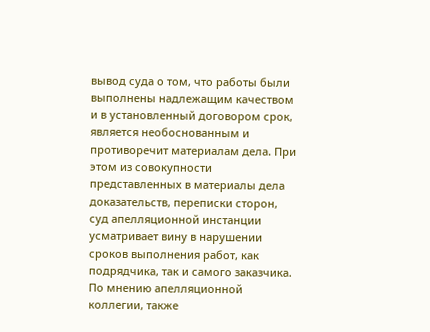вывод суда о том, что работы были выполнены надлежащим качеством и в установленный договором срок, является необоснованным и противоречит материалам дела. При этом из совокупности представленных в материалы дела доказательств, переписки сторон, суд апелляционной инстанции усматривает вину в нарушении сроков выполнения работ, как подрядчика, так и самого заказчика. По мнению апелляционной коллегии, также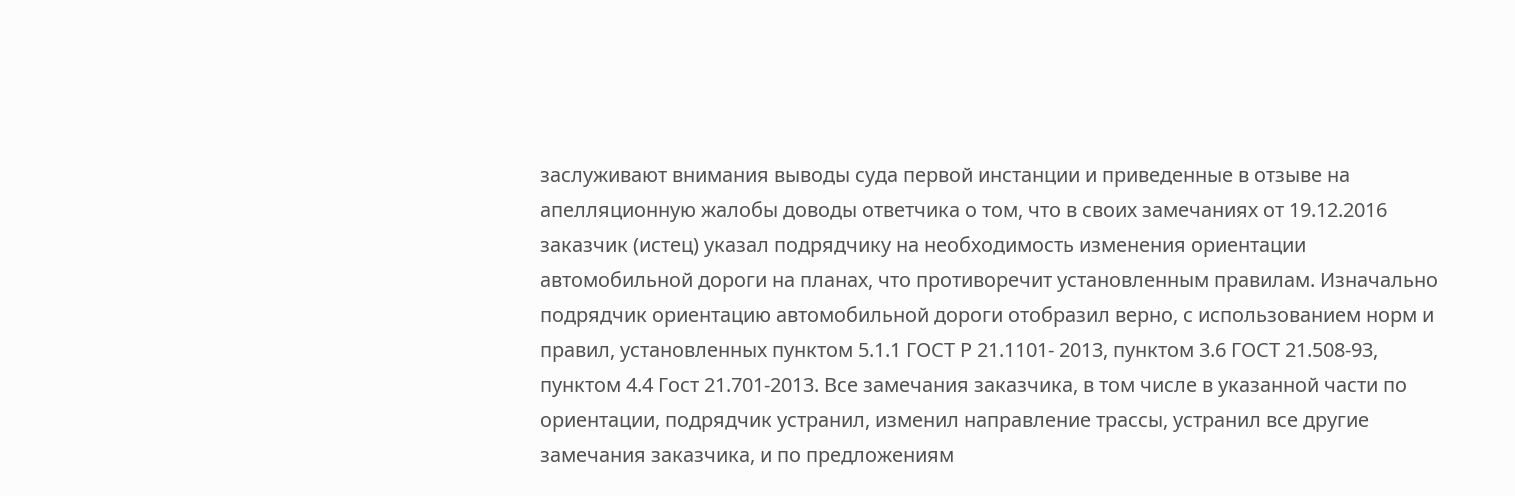заслуживают внимания выводы суда первой инстанции и приведенные в отзыве на апелляционную жалобы доводы ответчика о том, что в своих замечаниях от 19.12.2016 заказчик (истец) указал подрядчику на необходимость изменения ориентации автомобильной дороги на планах, что противоречит установленным правилам. Изначально подрядчик ориентацию автомобильной дороги отобразил верно, с использованием норм и правил, установленных пунктом 5.1.1 ГОСТ Р 21.1101- 2013, пунктом 3.6 ГОСТ 21.508-93, пунктом 4.4 Гост 21.701-2013. Все замечания заказчика, в том числе в указанной части по ориентации, подрядчик устранил, изменил направление трассы, устранил все другие замечания заказчика, и по предложениям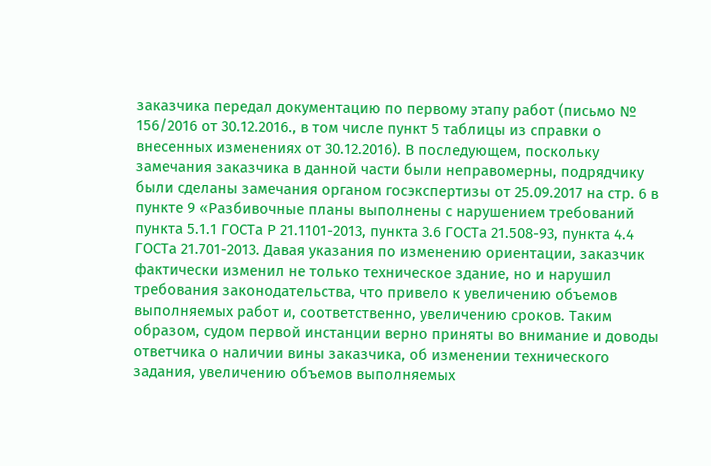заказчика передал документацию по первому этапу работ (письмо № 156/2016 от 30.12.2016., в том числе пункт 5 таблицы из справки о внесенных изменениях от 30.12.2016). В последующем, поскольку замечания заказчика в данной части были неправомерны, подрядчику были сделаны замечания органом госэкспертизы от 25.09.2017 на стр. 6 в пункте 9 «Разбивочные планы выполнены с нарушением требований пункта 5.1.1 ГОСТа Р 21.1101-2013, пункта 3.6 ГОСТа 21.508-93, пункта 4.4 ГОСТа 21.701-2013. Давая указания по изменению ориентации, заказчик фактически изменил не только техническое здание, но и нарушил требования законодательства, что привело к увеличению объемов выполняемых работ и, соответственно, увеличению сроков. Таким образом, судом первой инстанции верно приняты во внимание и доводы ответчика о наличии вины заказчика, об изменении технического задания, увеличению объемов выполняемых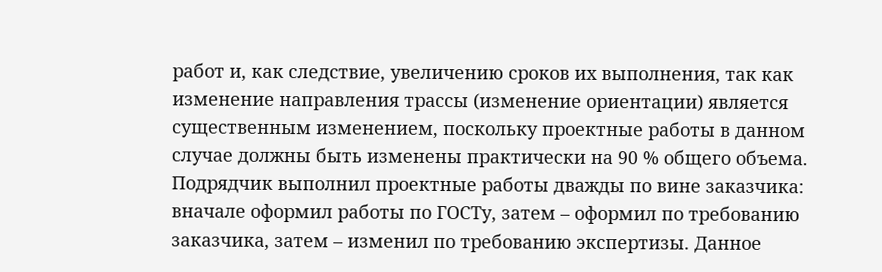работ и, как следствие, увеличению сроков их выполнения, так как изменение направления трассы (изменение ориентации) является существенным изменением, поскольку проектные работы в данном случае должны быть изменены практически на 90 % общего объема. Подрядчик выполнил проектные работы дважды по вине заказчика: вначале оформил работы по ГОСТу, затем – оформил по требованию заказчика, затем – изменил по требованию экспертизы. Данное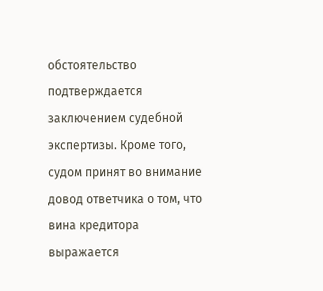обстоятельство подтверждается заключением судебной экспертизы. Кроме того, судом принят во внимание довод ответчика о том, что вина кредитора выражается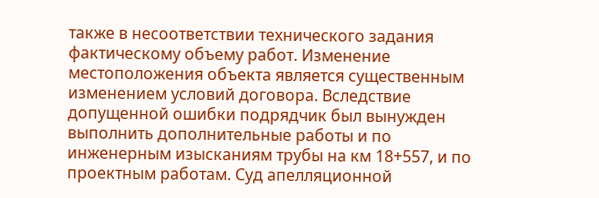также в несоответствии технического задания фактическому объему работ. Изменение местоположения объекта является существенным изменением условий договора. Вследствие допущенной ошибки подрядчик был вынужден выполнить дополнительные работы и по инженерным изысканиям трубы на км 18+557, и по проектным работам. Суд апелляционной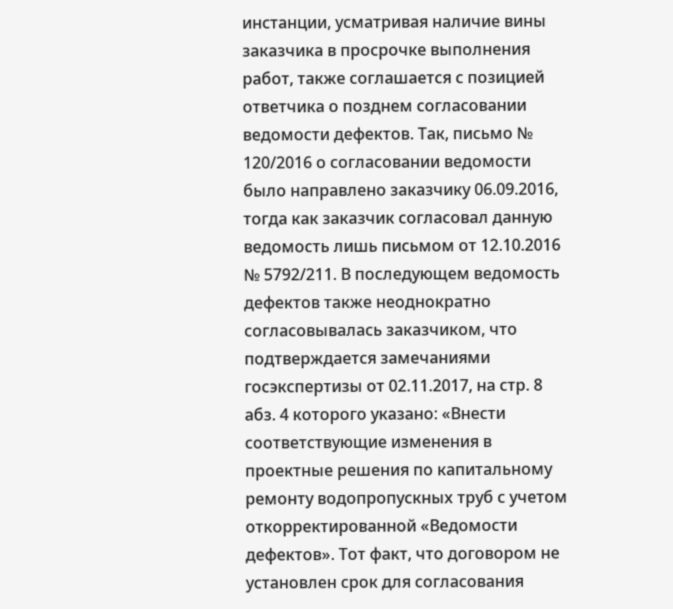инстанции, усматривая наличие вины заказчика в просрочке выполнения работ, также соглашается с позицией ответчика о позднем согласовании ведомости дефектов. Так, письмо № 120/2016 о согласовании ведомости было направлено заказчику 06.09.2016, тогда как заказчик согласовал данную ведомость лишь письмом от 12.10.2016 № 5792/211. В последующем ведомость дефектов также неоднократно согласовывалась заказчиком, что подтверждается замечаниями госэкспертизы от 02.11.2017, на стр. 8 абз. 4 которого указано: «Внести соответствующие изменения в проектные решения по капитальному ремонту водопропускных труб с учетом откорректированной «Ведомости дефектов». Тот факт, что договором не установлен срок для согласования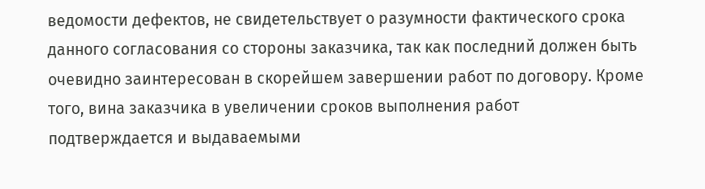ведомости дефектов, не свидетельствует о разумности фактического срока данного согласования со стороны заказчика, так как последний должен быть очевидно заинтересован в скорейшем завершении работ по договору. Кроме того, вина заказчика в увеличении сроков выполнения работ подтверждается и выдаваемыми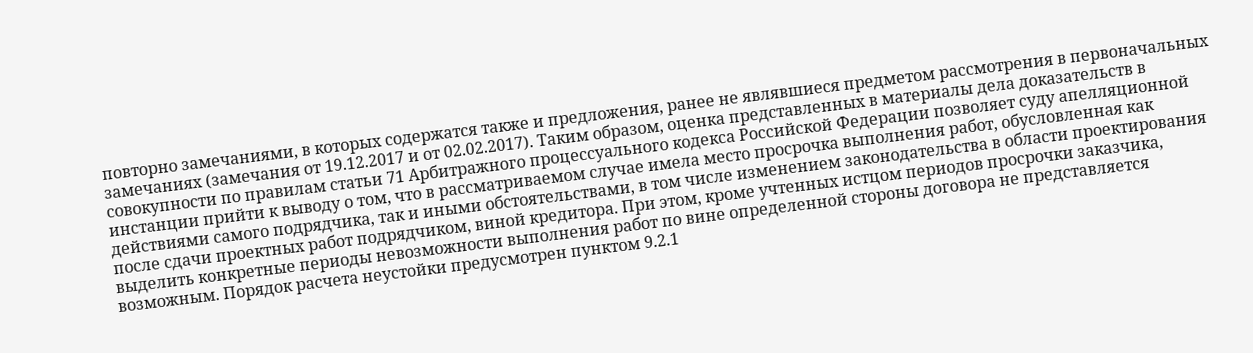повторно замечаниями, в которых содержатся также и предложения, ранее не являвшиеся предметом рассмотрения в первоначальных замечаниях (замечания от 19.12.2017 и от 02.02.2017). Таким образом, оценка представленных в материалы дела доказательств в совокупности по правилам статьи 71 Арбитражного процессуального кодекса Российской Федерации позволяет суду апелляционной инстанции прийти к выводу о том, что в рассматриваемом случае имела место просрочка выполнения работ, обусловленная как действиями самого подрядчика, так и иными обстоятельствами, в том числе изменением законодательства в области проектирования после сдачи проектных работ подрядчиком, виной кредитора. При этом, кроме учтенных истцом периодов просрочки заказчика, выделить конкретные периоды невозможности выполнения работ по вине определенной стороны договора не представляется возможным. Порядок расчета неустойки предусмотрен пунктом 9.2.1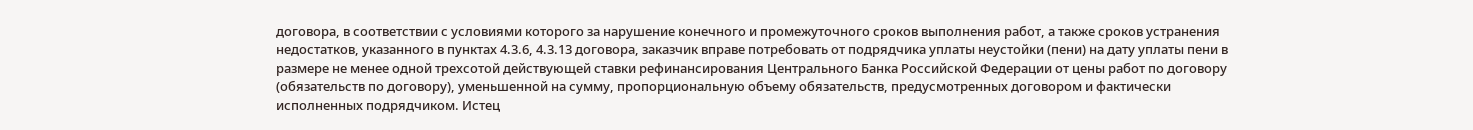договора, в соответствии с условиями которого за нарушение конечного и промежуточного сроков выполнения работ, а также сроков устранения недостатков, указанного в пунктах 4.3.6, 4.3.13 договора, заказчик вправе потребовать от подрядчика уплаты неустойки (пени) на дату уплаты пени в размере не менее одной трехсотой действующей ставки рефинансирования Центрального Банка Российской Федерации от цены работ по договору (обязательств по договору), уменьшенной на сумму, пропорциональную объему обязательств, предусмотренных договором и фактически исполненных подрядчиком. Истец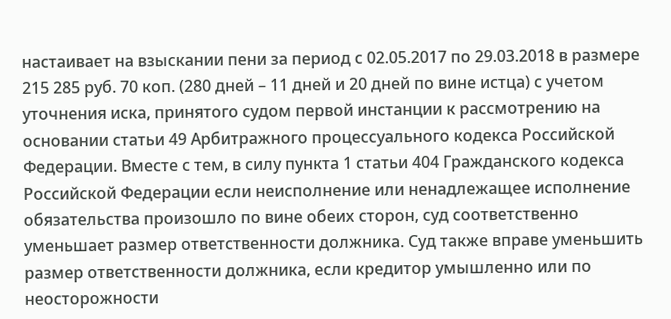настаивает на взыскании пени за период с 02.05.2017 по 29.03.2018 в размере 215 285 руб. 70 коп. (280 дней – 11 дней и 20 дней по вине истца) с учетом уточнения иска, принятого судом первой инстанции к рассмотрению на основании статьи 49 Арбитражного процессуального кодекса Российской Федерации. Вместе с тем, в силу пункта 1 статьи 404 Гражданского кодекса Российской Федерации если неисполнение или ненадлежащее исполнение обязательства произошло по вине обеих сторон, суд соответственно уменьшает размер ответственности должника. Суд также вправе уменьшить размер ответственности должника, если кредитор умышленно или по неосторожности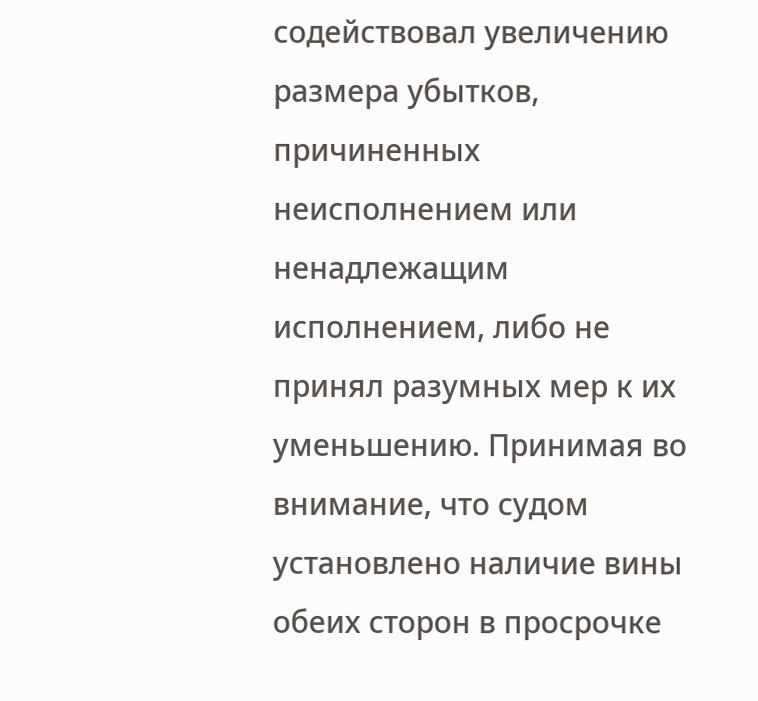содействовал увеличению размера убытков, причиненных неисполнением или ненадлежащим исполнением, либо не принял разумных мер к их уменьшению. Принимая во внимание, что судом установлено наличие вины обеих сторон в просрочке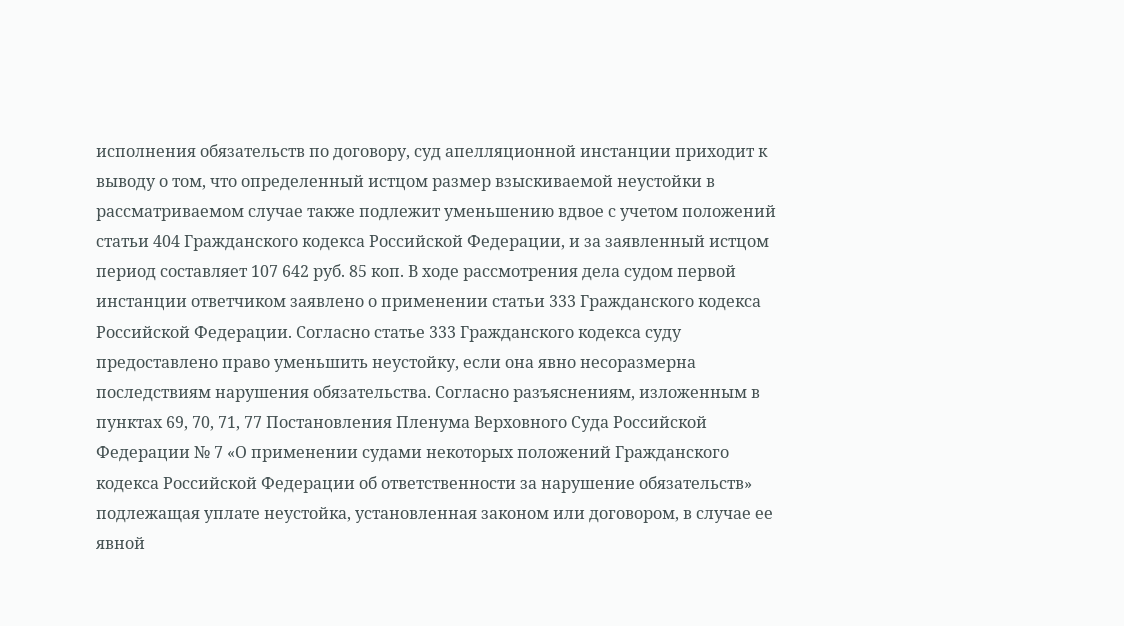исполнения обязательств по договору, суд апелляционной инстанции приходит к выводу о том, что определенный истцом размер взыскиваемой неустойки в рассматриваемом случае также подлежит уменьшению вдвое с учетом положений статьи 404 Гражданского кодекса Российской Федерации, и за заявленный истцом период составляет 107 642 руб. 85 коп. В ходе рассмотрения дела судом первой инстанции ответчиком заявлено о применении статьи 333 Гражданского кодекса Российской Федерации. Согласно статье 333 Гражданского кодекса суду предоставлено право уменьшить неустойку, если она явно несоразмерна последствиям нарушения обязательства. Согласно разъяснениям, изложенным в пунктах 69, 70, 71, 77 Постановления Пленума Верховного Суда Российской Федерации № 7 «О применении судами некоторых положений Гражданского кодекса Российской Федерации об ответственности за нарушение обязательств» подлежащая уплате неустойка, установленная законом или договором, в случае ее явной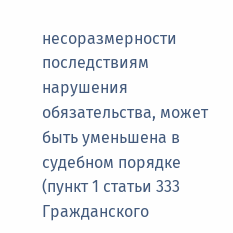несоразмерности последствиям нарушения обязательства, может быть уменьшена в судебном порядке (пункт 1 статьи 333 Гражданского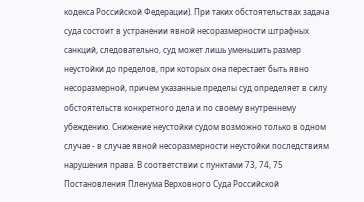кодекса Российской Федерации). При таких обстоятельствах задача суда состоит в устранении явной несоразмерности штрафных санкций, следовательно, суд может лишь уменьшить размер неустойки до пределов, при которых она перестает быть явно несоразмерной, причем указанные пределы суд определяет в силу обстоятельств конкретного дела и по своему внутреннему убеждению. Снижение неустойки судом возможно только в одном случае - в случае явной несоразмерности неустойки последствиям нарушения права. В соответствии с пунктами 73, 74, 75 Постановления Пленума Верховного Суда Российской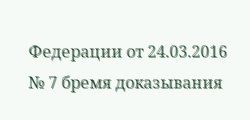Федерации от 24.03.2016 № 7 бремя доказывания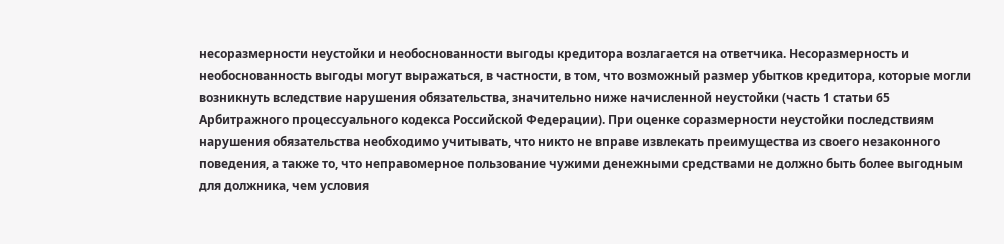несоразмерности неустойки и необоснованности выгоды кредитора возлагается на ответчика. Несоразмерность и необоснованность выгоды могут выражаться, в частности, в том, что возможный размер убытков кредитора, которые могли возникнуть вследствие нарушения обязательства, значительно ниже начисленной неустойки (часть 1 статьи 65 Арбитражного процессуального кодекса Российской Федерации). При оценке соразмерности неустойки последствиям нарушения обязательства необходимо учитывать, что никто не вправе извлекать преимущества из своего незаконного поведения, а также то, что неправомерное пользование чужими денежными средствами не должно быть более выгодным для должника, чем условия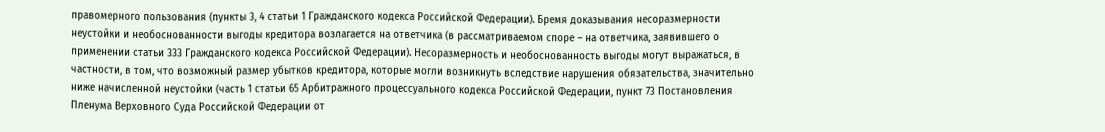правомерного пользования (пункты 3, 4 статьи 1 Гражданского кодекса Российской Федерации). Бремя доказывания несоразмерности неустойки и необоснованности выгоды кредитора возлагается на ответчика (в рассматриваемом споре – на ответчика, заявившего о применении статьи 333 Гражданского кодекса Российской Федерации). Несоразмерность и необоснованность выгоды могут выражаться, в частности, в том, что возможный размер убытков кредитора, которые могли возникнуть вследствие нарушения обязательства, значительно ниже начисленной неустойки (часть 1 статьи 65 Арбитражного процессуального кодекса Российской Федерации, пункт 73 Постановления Пленума Верховного Суда Российской Федерации от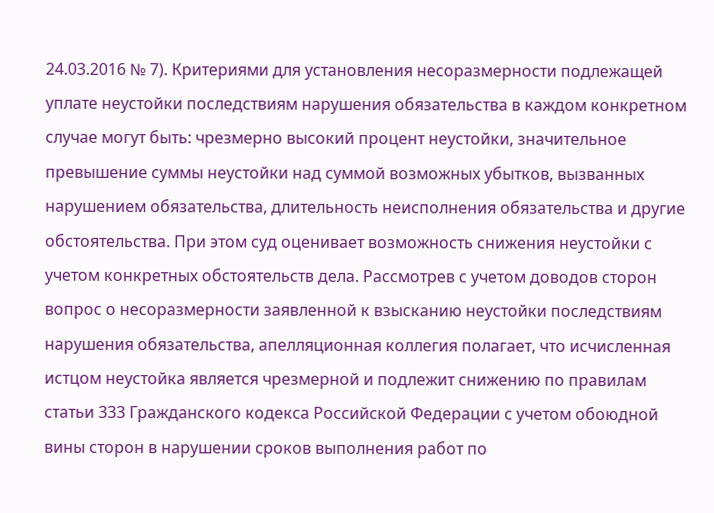24.03.2016 № 7). Критериями для установления несоразмерности подлежащей уплате неустойки последствиям нарушения обязательства в каждом конкретном случае могут быть: чрезмерно высокий процент неустойки, значительное превышение суммы неустойки над суммой возможных убытков, вызванных нарушением обязательства, длительность неисполнения обязательства и другие обстоятельства. При этом суд оценивает возможность снижения неустойки с учетом конкретных обстоятельств дела. Рассмотрев с учетом доводов сторон вопрос о несоразмерности заявленной к взысканию неустойки последствиям нарушения обязательства, апелляционная коллегия полагает, что исчисленная истцом неустойка является чрезмерной и подлежит снижению по правилам статьи 333 Гражданского кодекса Российской Федерации с учетом обоюдной вины сторон в нарушении сроков выполнения работ по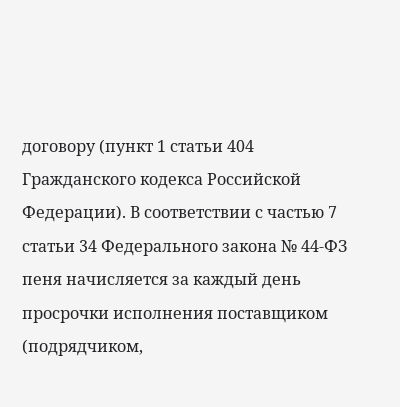договору (пункт 1 статьи 404 Гражданского кодекса Российской Федерации). В соответствии с частью 7 статьи 34 Федерального закона № 44-ФЗ пеня начисляется за каждый день просрочки исполнения поставщиком (подрядчиком,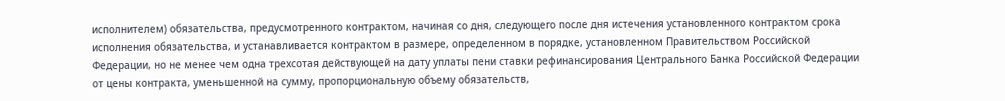исполнителем) обязательства, предусмотренного контрактом, начиная со дня, следующего после дня истечения установленного контрактом срока исполнения обязательства, и устанавливается контрактом в размере, определенном в порядке, установленном Правительством Российской Федерации, но не менее чем одна трехсотая действующей на дату уплаты пени ставки рефинансирования Центрального Банка Российской Федерации от цены контракта, уменьшенной на сумму, пропорциональную объему обязательств,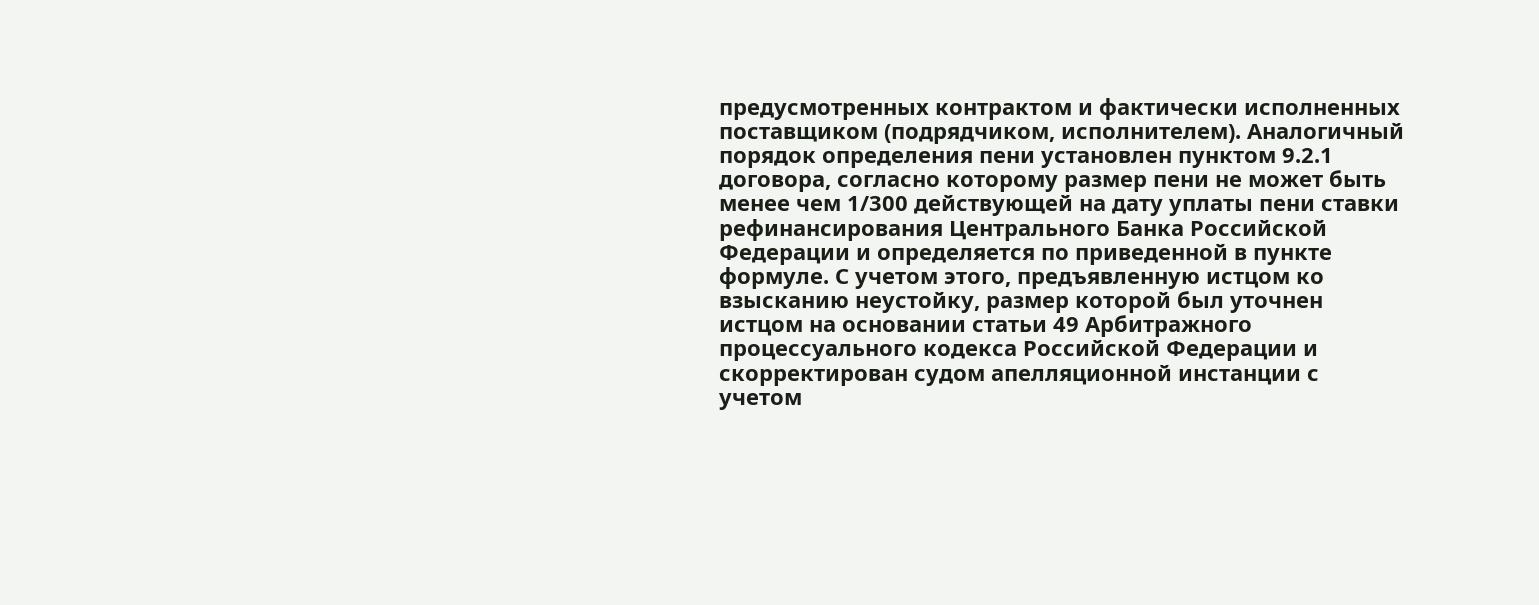предусмотренных контрактом и фактически исполненных поставщиком (подрядчиком, исполнителем). Аналогичный порядок определения пени установлен пунктом 9.2.1 договора, согласно которому размер пени не может быть менее чем 1/300 действующей на дату уплаты пени ставки рефинансирования Центрального Банка Российской Федерации и определяется по приведенной в пункте формуле. С учетом этого, предъявленную истцом ко взысканию неустойку, размер которой был уточнен истцом на основании статьи 49 Арбитражного процессуального кодекса Российской Федерации и скорректирован судом апелляционной инстанции с учетом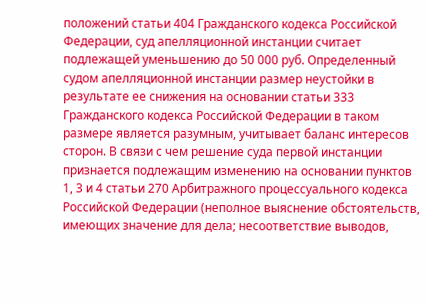положений статьи 404 Гражданского кодекса Российской Федерации, суд апелляционной инстанции считает подлежащей уменьшению до 50 000 руб. Определенный судом апелляционной инстанции размер неустойки в результате ее снижения на основании статьи 333 Гражданского кодекса Российской Федерации в таком размере является разумным, учитывает баланс интересов сторон. В связи с чем решение суда первой инстанции признается подлежащим изменению на основании пунктов 1, 3 и 4 статьи 270 Арбитражного процессуального кодекса Российской Федерации (неполное выяснение обстоятельств, имеющих значение для дела; несоответствие выводов,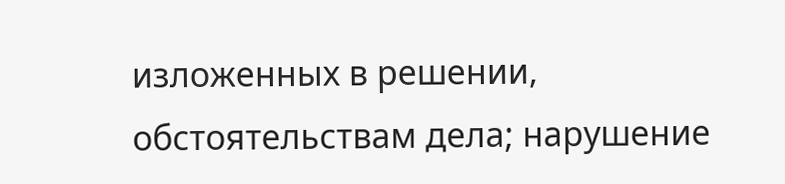изложенных в решении, обстоятельствам дела; нарушение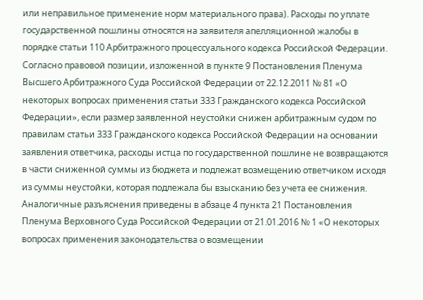или неправильное применение норм материального права). Расходы по уплате государственной пошлины относятся на заявителя апелляционной жалобы в порядке статьи 110 Арбитражного процессуального кодекса Российской Федерации. Согласно правовой позиции, изложенной в пункте 9 Постановления Пленума Высшего Арбитражного Суда Российской Федерации от 22.12.2011 № 81 «О некоторых вопросах применения статьи 333 Гражданского кодекса Российской Федерации», если размер заявленной неустойки снижен арбитражным судом по правилам статьи 333 Гражданского кодекса Российской Федерации на основании заявления ответчика, расходы истца по государственной пошлине не возвращаются в части сниженной суммы из бюджета и подлежат возмещению ответчиком исходя из суммы неустойки, которая подлежала бы взысканию без учета ее снижения. Аналогичные разъяснения приведены в абзаце 4 пункта 21 Постановления Пленума Верховного Суда Российской Федерации от 21.01.2016 № 1 «О некоторых вопросах применения законодательства о возмещении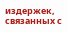издержек, связанных с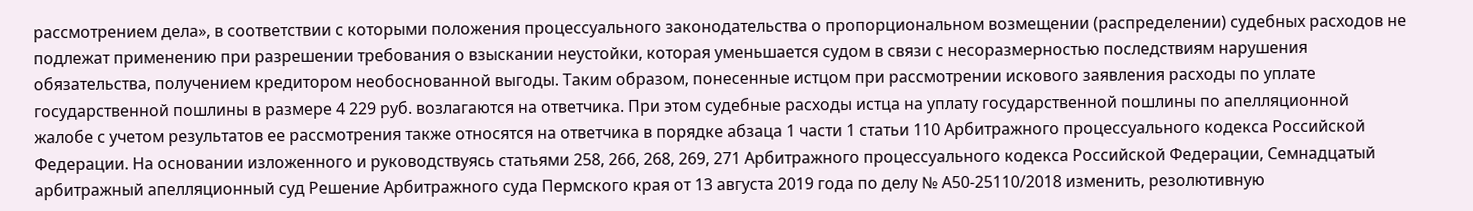рассмотрением дела», в соответствии с которыми положения процессуального законодательства о пропорциональном возмещении (распределении) судебных расходов не подлежат применению при разрешении требования о взыскании неустойки, которая уменьшается судом в связи с несоразмерностью последствиям нарушения обязательства, получением кредитором необоснованной выгоды. Таким образом, понесенные истцом при рассмотрении искового заявления расходы по уплате государственной пошлины в размере 4 229 руб. возлагаются на ответчика. При этом судебные расходы истца на уплату государственной пошлины по апелляционной жалобе с учетом результатов ее рассмотрения также относятся на ответчика в порядке абзаца 1 части 1 статьи 110 Арбитражного процессуального кодекса Российской Федерации. На основании изложенного и руководствуясь статьями 258, 266, 268, 269, 271 Арбитражного процессуального кодекса Российской Федерации, Семнадцатый арбитражный апелляционный суд Решение Арбитражного суда Пермского края от 13 августа 2019 года по делу № А50-25110/2018 изменить, резолютивную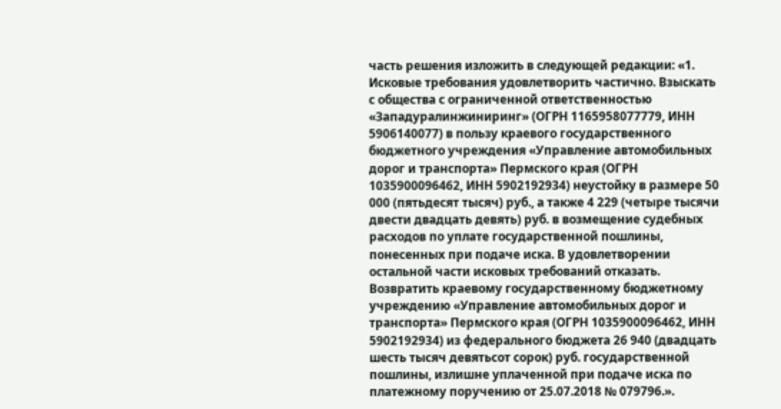часть решения изложить в следующей редакции: «1. Исковые требования удовлетворить частично. Взыскать с общества с ограниченной ответственностью «Западуралинжиниринг» (ОГРН 1165958077779, ИНН 5906140077) в пользу краевого государственного бюджетного учреждения «Управление автомобильных дорог и транспорта» Пермского края (ОГРН 1035900096462, ИНН 5902192934) неустойку в размере 50 000 (пятьдесят тысяч) руб., а также 4 229 (четыре тысячи двести двадцать девять) руб. в возмещение судебных расходов по уплате государственной пошлины, понесенных при подаче иска. В удовлетворении остальной части исковых требований отказать. Возвратить краевому государственному бюджетному учреждению «Управление автомобильных дорог и транспорта» Пермского края (ОГРН 1035900096462, ИНН 5902192934) из федерального бюджета 26 940 (двадцать шесть тысяч девятьсот сорок) руб. государственной пошлины, излишне уплаченной при подаче иска по платежному поручению от 25.07.2018 № 079796.».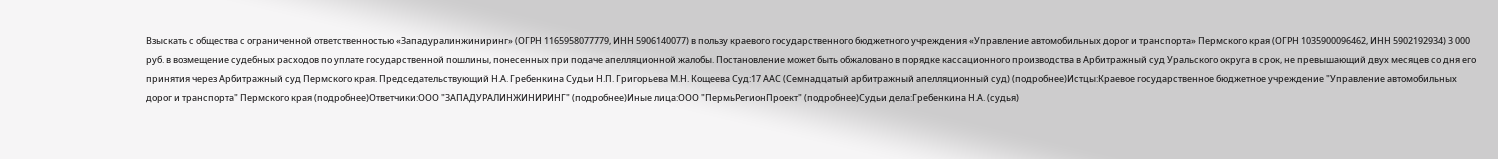Взыскать с общества с ограниченной ответственностью «Западуралинжиниринг» (ОГРН 1165958077779, ИНН 5906140077) в пользу краевого государственного бюджетного учреждения «Управление автомобильных дорог и транспорта» Пермского края (ОГРН 1035900096462, ИНН 5902192934) 3 000 руб. в возмещение судебных расходов по уплате государственной пошлины, понесенных при подаче апелляционной жалобы. Постановление может быть обжаловано в порядке кассационного производства в Арбитражный суд Уральского округа в срок, не превышающий двух месяцев со дня его принятия через Арбитражный суд Пермского края. Председательствующий Н.А. Гребенкина Судьи Н.П. Григорьева М.Н. Кощеева Суд:17 ААС (Семнадцатый арбитражный апелляционный суд) (подробнее)Истцы:Краевое государственное бюджетное учреждение "Управление автомобильных дорог и транспорта" Пермского края (подробнее)Ответчики:ООО "ЗАПАДУРАЛИНЖИНИРИНГ" (подробнее)Иные лица:ООО "ПермьРегионПроект" (подробнее)Судьи дела:Гребенкина Н.А. (судья)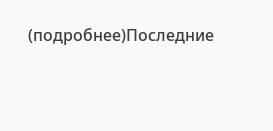(подробнее)Последние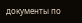документы по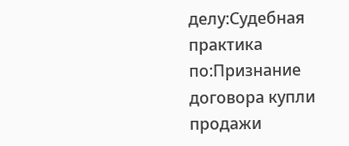делу:Судебная практика по:Признание договора купли продажи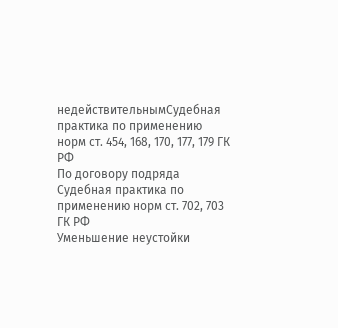недействительнымСудебная практика по применению норм ст. 454, 168, 170, 177, 179 ГК РФ
По договору подряда Судебная практика по применению норм ст. 702, 703 ГК РФ
Уменьшение неустойки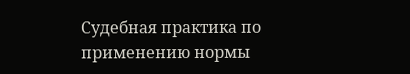Судебная практика по применению нормы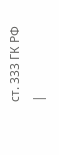ст. 333 ГК РФ |